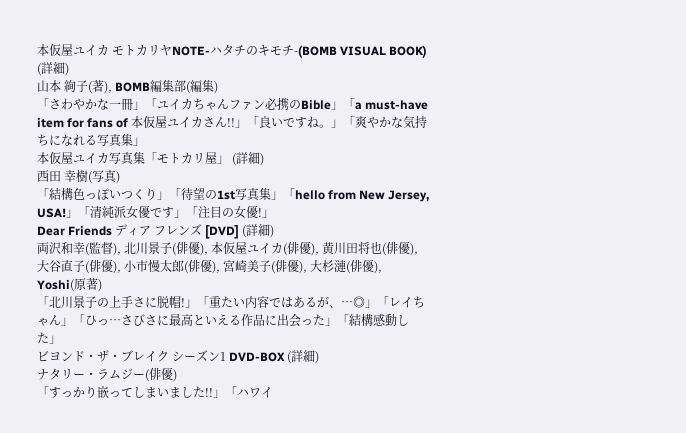本仮屋ユイカ モトカリヤNOTE-ハタチのキモチ-(BOMB VISUAL BOOK) (詳細)
山本 絢子(著), BOMB編集部(編集)
「さわやかな一冊」「ユイカちゃんファン必携のBible」「a must-have item for fans of 本仮屋ユイカさん!!」「良いですね。」「爽やかな気持ちになれる写真集」
本仮屋ユイカ写真集「モトカリ屋」 (詳細)
西田 幸樹(写真)
「結構色っぽいつくり」「待望の1st写真集」「hello from New Jersey, USA!」「清純派女優です」「注目の女優!」
Dear Friends ディア フレンズ [DVD] (詳細)
両沢和幸(監督), 北川景子(俳優), 本仮屋ユイカ(俳優), 黄川田将也(俳優), 大谷直子(俳優), 小市慢太郎(俳優), 宮崎美子(俳優), 大杉漣(俳優), Yoshi(原著)
「北川景子の上手さに脱帽!」「重たい内容ではあるが、…◎」「レイちゃん」「ひっ…さびさに最高といえる作品に出会った」「結構感動した」
ビヨンド・ザ・ブレイク シーズン1 DVD-BOX (詳細)
ナタリー・ラムジー(俳優)
「すっかり嵌ってしまいました!!」「ハワイ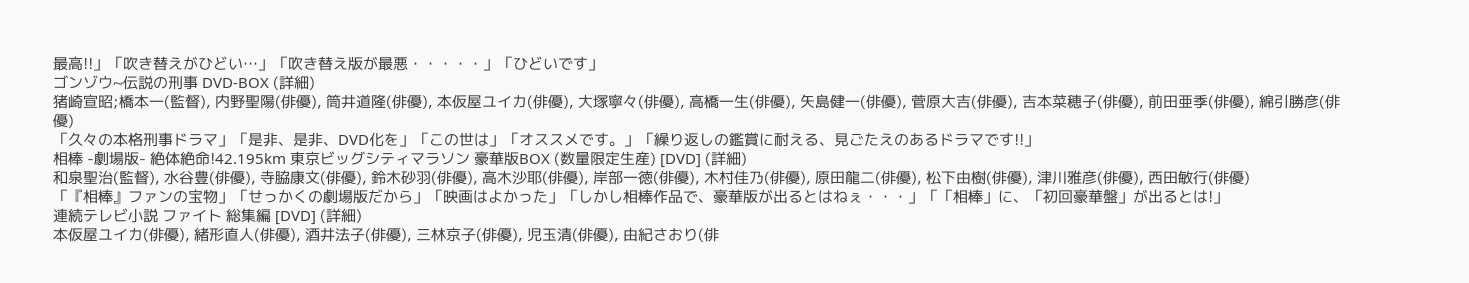最高!!」「吹き替えがひどい…」「吹き替え版が最悪・・・・・」「ひどいです」
ゴンゾウ~伝説の刑事 DVD-BOX (詳細)
猪崎宣昭;橋本一(監督), 内野聖陽(俳優), 筒井道隆(俳優), 本仮屋ユイカ(俳優), 大塚寧々(俳優), 高橋一生(俳優), 矢島健一(俳優), 菅原大吉(俳優), 吉本菜穂子(俳優), 前田亜季(俳優), 綿引勝彦(俳優)
「久々の本格刑事ドラマ」「是非、是非、DVD化を」「この世は」「オススメです。」「繰り返しの鑑賞に耐える、見ごたえのあるドラマです!!」
相棒 -劇場版- 絶体絶命!42.195km 東京ビッグシティマラソン 豪華版BOX (数量限定生産) [DVD] (詳細)
和泉聖治(監督), 水谷豊(俳優), 寺脇康文(俳優), 鈴木砂羽(俳優), 高木沙耶(俳優), 岸部一徳(俳優), 木村佳乃(俳優), 原田龍二(俳優), 松下由樹(俳優), 津川雅彦(俳優), 西田敏行(俳優)
「『相棒』ファンの宝物」「せっかくの劇場版だから」「映画はよかった」「しかし相棒作品で、豪華版が出るとはねぇ・・・」「「相棒」に、「初回豪華盤」が出るとは!」
連続テレビ小説 ファイト 総集編 [DVD] (詳細)
本仮屋ユイカ(俳優), 緒形直人(俳優), 酒井法子(俳優), 三林京子(俳優), 児玉清(俳優), 由紀さおり(俳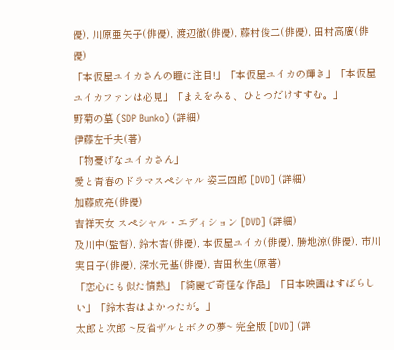優), 川原亜矢子(俳優), 渡辺徹(俳優), 藤村俊二(俳優), 田村高廣(俳優)
「本仮屋ユイカさんの瞳に注目!」「本仮屋ユイカの輝き」「本仮屋ユイカファンは必見」「まえをみる、ひとつだけすすむ。」
野菊の墓 (SDP Bunko) (詳細)
伊藤左千夫(著)
「物憂げなユイカさん」
愛と青春のドラマスペシャル 姿三四郎 [DVD] (詳細)
加藤成亮(俳優)
吉祥天女 スペシャル・エディション [DVD] (詳細)
及川中(監督), 鈴木杏(俳優), 本仮屋ユイカ(俳優), 勝地涼(俳優), 市川実日子(俳優), 深水元基(俳優), 吉田秋生(原著)
「恋心にも似た情熱」「綺麗で奇怪な作品」「日本映画はすばらしい」「鈴木杏はよかったが。」
太郎と次郎 ~反省ザルとボクの夢~ 完全版 [DVD] (詳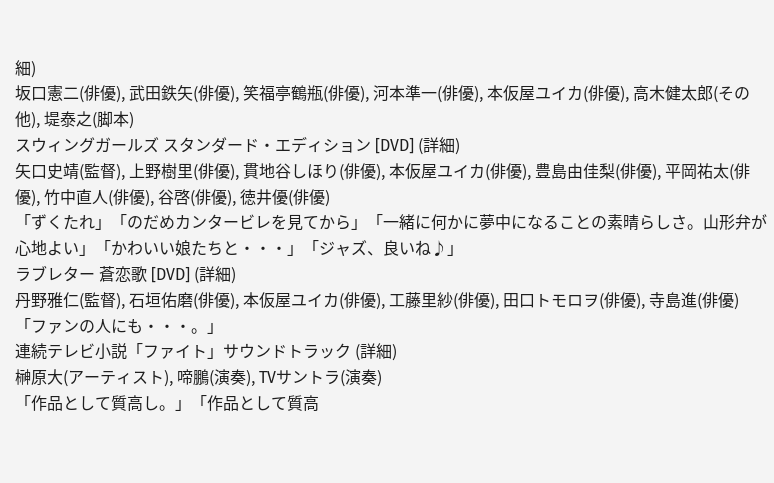細)
坂口憲二(俳優), 武田鉄矢(俳優), 笑福亭鶴瓶(俳優), 河本準一(俳優), 本仮屋ユイカ(俳優), 高木健太郎(その他), 堤泰之(脚本)
スウィングガールズ スタンダード・エディション [DVD] (詳細)
矢口史靖(監督), 上野樹里(俳優), 貫地谷しほり(俳優), 本仮屋ユイカ(俳優), 豊島由佳梨(俳優), 平岡祐太(俳優), 竹中直人(俳優), 谷啓(俳優), 徳井優(俳優)
「ずくたれ」「のだめカンタービレを見てから」「一緒に何かに夢中になることの素晴らしさ。山形弁が心地よい」「かわいい娘たちと・・・」「ジャズ、良いね♪」
ラブレター 蒼恋歌 [DVD] (詳細)
丹野雅仁(監督), 石垣佑磨(俳優), 本仮屋ユイカ(俳優), 工藤里紗(俳優), 田口トモロヲ(俳優), 寺島進(俳優)
「ファンの人にも・・・。」
連続テレビ小説「ファイト」サウンドトラック (詳細)
榊原大(アーティスト), 啼鵬(演奏), TVサントラ(演奏)
「作品として質高し。」「作品として質高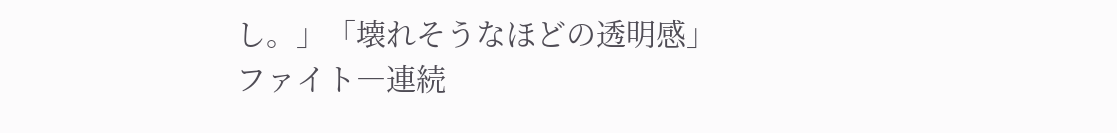し。」「壊れそうなほどの透明感」
ファイト―連続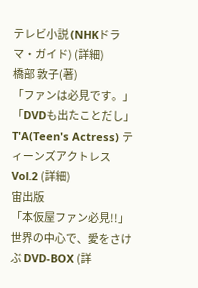テレビ小説 (NHKドラマ・ガイド) (詳細)
橋部 敦子(著)
「ファンは必見です。」「DVDも出たことだし」
T'A(Teen's Actress) ティーンズアクトレス Vol.2 (詳細)
宙出版
「本仮屋ファン必見!!」
世界の中心で、愛をさけぶ DVD-BOX (詳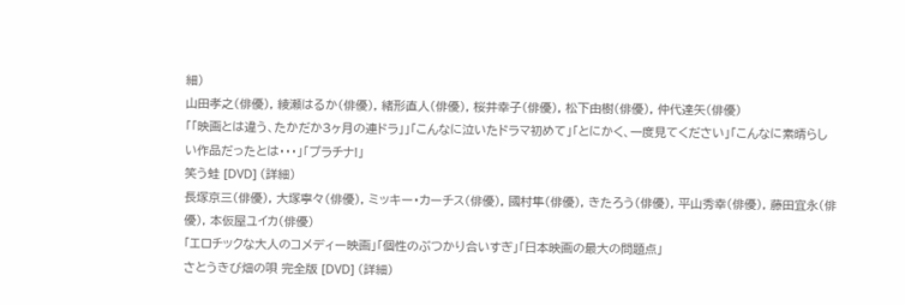細)
山田孝之(俳優), 綾瀬はるか(俳優), 緒形直人(俳優), 桜井幸子(俳優), 松下由樹(俳優), 仲代達矢(俳優)
「「映画とは違う、たかだか3ヶ月の連ドラ」」「こんなに泣いたドラマ初めて」「とにかく、一度見てください」「こんなに素晴らしい作品だったとは・・・」「プラチナ!」
笑う蛙 [DVD] (詳細)
長塚京三(俳優), 大塚寧々(俳優), ミッキー・カーチス(俳優), 國村隼(俳優), きたろう(俳優), 平山秀幸(俳優), 藤田宜永(俳優), 本仮屋ユイカ(俳優)
「エロチックな大人のコメディー映画」「個性のぶつかり合いすぎ」「日本映画の最大の問題点」
さとうきび畑の唄 完全版 [DVD] (詳細)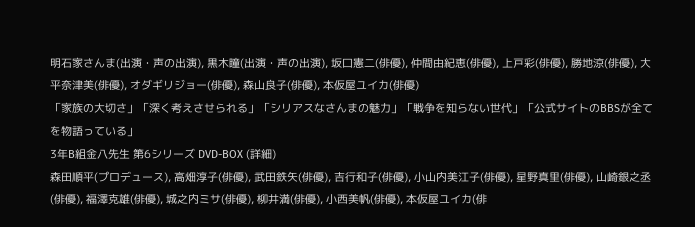明石家さんま(出演・声の出演), 黒木瞳(出演・声の出演), 坂口憲二(俳優), 仲間由紀恵(俳優), 上戸彩(俳優), 勝地涼(俳優), 大平奈津美(俳優), オダギリジョー(俳優), 森山良子(俳優), 本仮屋ユイカ(俳優)
「家族の大切さ」「深く考えさせられる」「シリアスなさんまの魅力」「戦争を知らない世代」「公式サイトのBBSが全てを物語っている」
3年B組金八先生 第6シリーズ DVD-BOX (詳細)
森田順平(プロデュース), 高畑淳子(俳優), 武田鉄矢(俳優), 吉行和子(俳優), 小山内美江子(俳優), 星野真里(俳優), 山崎銀之丞(俳優), 福澤克雄(俳優), 城之内ミサ(俳優), 柳井満(俳優), 小西美帆(俳優), 本仮屋ユイカ(俳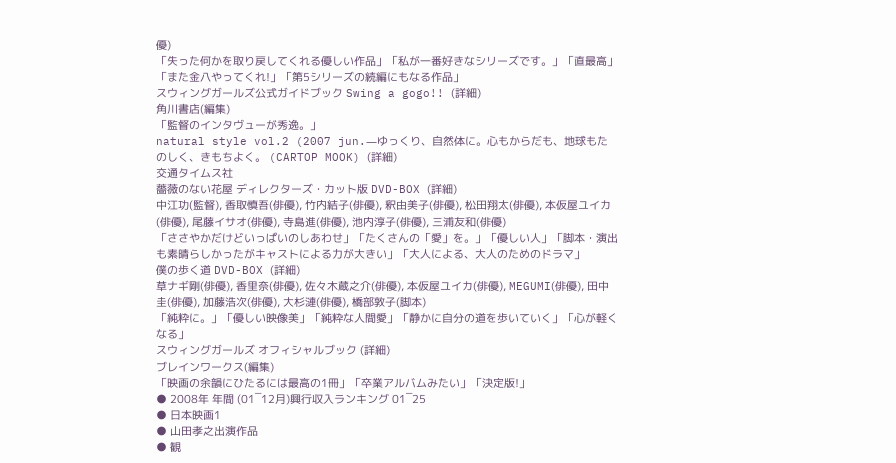優)
「失った何かを取り戻してくれる優しい作品」「私が一番好きなシリーズです。」「直最高」「また金八やってくれ!」「第5シリーズの続編にもなる作品」
スウィングガールズ公式ガイドブック Swing a gogo!! (詳細)
角川書店(編集)
「監督のインタヴューが秀逸。」
natural style vol.2 (2007 jun.―ゆっくり、自然体に。心もからだも、地球もたのしく、きもちよく。 (CARTOP MOOK) (詳細)
交通タイムス社
薔薇のない花屋 ディレクターズ・カット版 DVD-BOX (詳細)
中江功(監督), 香取慎吾(俳優), 竹内結子(俳優), 釈由美子(俳優), 松田翔太(俳優), 本仮屋ユイカ(俳優), 尾藤イサオ(俳優), 寺島進(俳優), 池内淳子(俳優), 三浦友和(俳優)
「ささやかだけどいっぱいのしあわせ」「たくさんの「愛」を。」「優しい人」「脚本・演出も素晴らしかったがキャストによる力が大きい」「大人による、大人のためのドラマ」
僕の歩く道 DVD-BOX (詳細)
草ナギ剛(俳優), 香里奈(俳優), 佐々木蔵之介(俳優), 本仮屋ユイカ(俳優), MEGUMI(俳優), 田中圭(俳優), 加藤浩次(俳優), 大杉漣(俳優), 橋部敦子(脚本)
「純粋に。」「優しい映像美」「純粋な人間愛」「静かに自分の道を歩いていく」「心が軽くなる」
スウィングガールズ オフィシャルブック (詳細)
ブレインワークス(編集)
「映画の余韻にひたるには最高の1冊」「卒業アルバムみたい」「決定版!」
● 2008年 年間 (01‾12月)興行収入ランキング 01‾25
● 日本映画1
● 山田孝之出演作品
● 観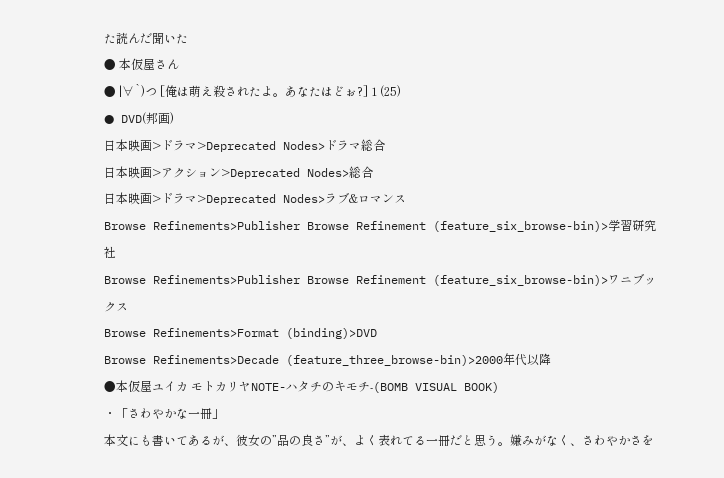た読んだ聞いた
● 本仮屋さん
● |∀`)つ [俺は萌え殺されたよ。あなたはどぉ?] 1 (25)
● DVD(邦画)
日本映画>ドラマ>Deprecated Nodes>ドラマ総合
日本映画>アクション>Deprecated Nodes>総合
日本映画>ドラマ>Deprecated Nodes>ラブ&ロマンス
Browse Refinements>Publisher Browse Refinement (feature_six_browse-bin)>学習研究社
Browse Refinements>Publisher Browse Refinement (feature_six_browse-bin)>ワニブックス
Browse Refinements>Format (binding)>DVD
Browse Refinements>Decade (feature_three_browse-bin)>2000年代以降
●本仮屋ユイカ モトカリヤNOTE-ハタチのキモチ-(BOMB VISUAL BOOK)
・「さわやかな一冊」
本文にも書いてあるが、彼女の”品の良さ”が、よく表れてる一冊だと思う。嫌みがなく、さわやかさを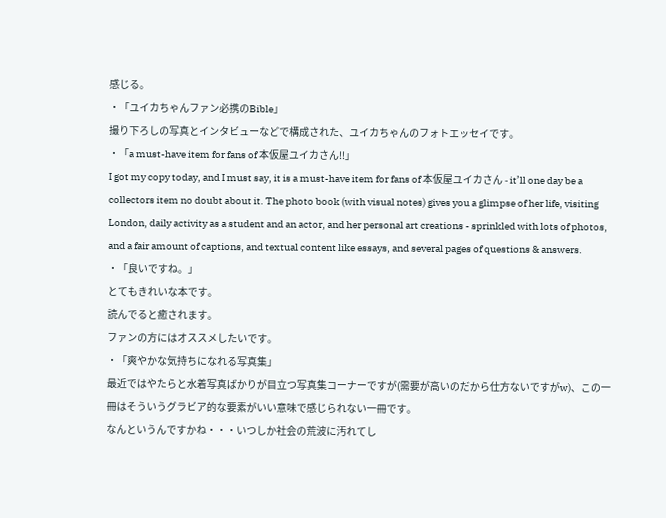感じる。
・「ユイカちゃんファン必携のBible」
撮り下ろしの写真とインタビューなどで構成された、ユイカちゃんのフォトエッセイです。
・「a must-have item for fans of 本仮屋ユイカさん!!」
I got my copy today, and I must say, it is a must-have item for fans of 本仮屋ユイカさん - it’ll one day be a collectors item no doubt about it. The photo book (with visual notes) gives you a glimpse of her life, visiting London, daily activity as a student and an actor, and her personal art creations - sprinkled with lots of photos, and a fair amount of captions, and textual content like essays, and several pages of questions & answers.
・「良いですね。」
とてもきれいな本です。
読んでると癒されます。
ファンの方にはオススメしたいです。
・「爽やかな気持ちになれる写真集」
最近ではやたらと水着写真ばかりが目立つ写真集コーナーですが(需要が高いのだから仕方ないですがw)、この一冊はそういうグラビア的な要素がいい意味で感じられない一冊です。
なんというんですかね・・・いつしか社会の荒波に汚れてし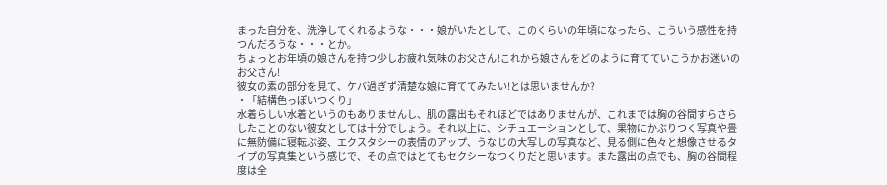まった自分を、洗浄してくれるような・・・娘がいたとして、このくらいの年頃になったら、こういう感性を持つんだろうな・・・とか。
ちょっとお年頃の娘さんを持つ少しお疲れ気味のお父さん!これから娘さんをどのように育てていこうかお迷いのお父さん!
彼女の素の部分を見て、ケバ過ぎず清楚な娘に育ててみたい!とは思いませんか?
・「結構色っぽいつくり」
水着らしい水着というのもありませんし、肌の露出もそれほどではありませんが、これまでは胸の谷間すらさらしたことのない彼女としては十分でしょう。それ以上に、シチュエーションとして、果物にかぶりつく写真や畳に無防備に寝転ぶ姿、エクスタシーの表情のアップ、うなじの大写しの写真など、見る側に色々と想像させるタイプの写真集という感じで、その点ではとてもセクシーなつくりだと思います。また露出の点でも、胸の谷間程度は全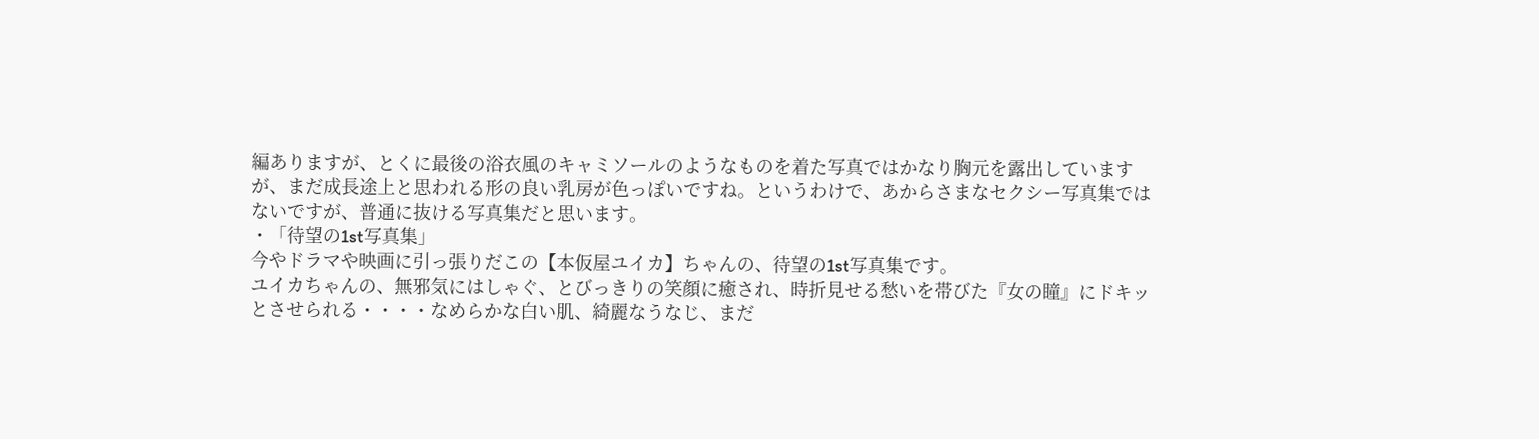編ありますが、とくに最後の浴衣風のキャミソールのようなものを着た写真ではかなり胸元を露出していますが、まだ成長途上と思われる形の良い乳房が色っぽいですね。というわけで、あからさまなセクシー写真集ではないですが、普通に抜ける写真集だと思います。
・「待望の1st写真集」
今やドラマや映画に引っ張りだこの【本仮屋ユイカ】ちゃんの、待望の1st写真集です。
ユイカちゃんの、無邪気にはしゃぐ、とびっきりの笑顔に癒され、時折見せる愁いを帯びた『女の瞳』にドキッとさせられる・・・・なめらかな白い肌、綺麗なうなじ、まだ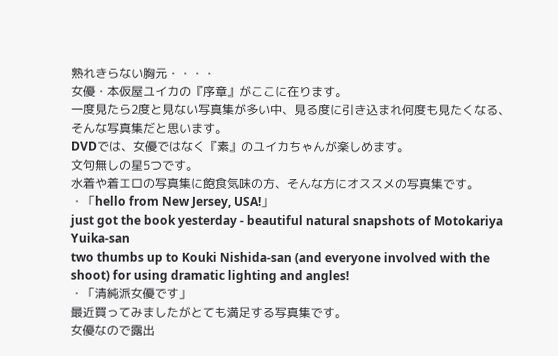熟れきらない胸元・・・・
女優・本仮屋ユイカの『序章』がここに在ります。
一度見たら2度と見ない写真集が多い中、見る度に引き込まれ何度も見たくなる、そんな写真集だと思います。
DVDでは、女優ではなく『素』のユイカちゃんが楽しめます。
文句無しの星5つです。
水着や着エロの写真集に飽食気味の方、そんな方にオススメの写真集です。
・「hello from New Jersey, USA!」
just got the book yesterday - beautiful natural snapshots of Motokariya Yuika-san
two thumbs up to Kouki Nishida-san (and everyone involved with the shoot) for using dramatic lighting and angles!
・「清純派女優です」
最近買ってみましたがとても満足する写真集です。
女優なので露出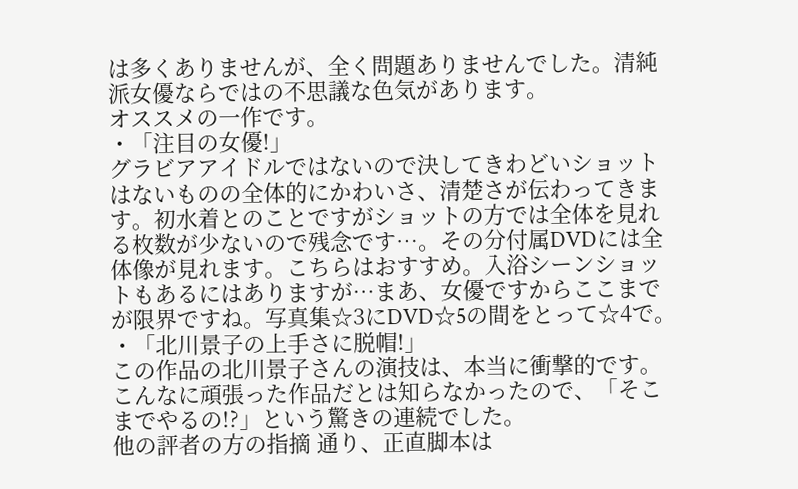は多くありませんが、全く問題ありませんでした。清純派女優ならではの不思議な色気があります。
オススメの一作です。
・「注目の女優!」
グラビアアイドルではないので決してきわどいショットはないものの全体的にかわいさ、清楚さが伝わってきます。初水着とのことですがショットの方では全体を見れる枚数が少ないので残念です…。その分付属DVDには全体像が見れます。こちらはおすすめ。入浴シーンショットもあるにはありますが…まあ、女優ですからここまでが限界ですね。写真集☆3にDVD☆5の間をとって☆4で。
・「北川景子の上手さに脱帽!」
この作品の北川景子さんの演技は、本当に衝撃的です。
こんなに頑張った作品だとは知らなかったので、「そこまでやるの!?」という驚きの連続でした。
他の評者の方の指摘 通り、正直脚本は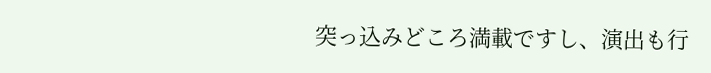突っ込みどころ満載ですし、演出も行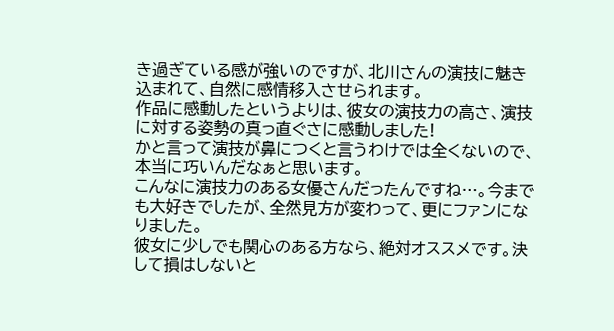き過ぎている感が強いのですが、北川さんの演技に魅き込まれて、自然に感情移入させられます。
作品に感動したというよりは、彼女の演技力の高さ、演技に対する姿勢の真っ直ぐさに感動しました!
かと言って演技が鼻につくと言うわけでは全くないので、本当に巧いんだなぁと思います。
こんなに演技力のある女優さんだったんですね…。今までも大好きでしたが、全然見方が変わって、更にファンになりました。
彼女に少しでも関心のある方なら、絶対オススメです。決して損はしないと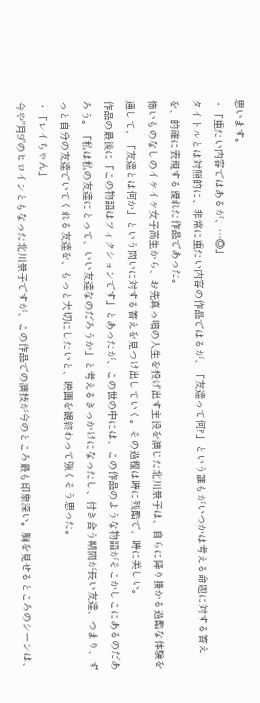思います。
・「重たい内容ではあるが、…◎」
タイトルとは対照的に、非常に重たい内容の作品ではるが、「友達って何?」という誰もがいつかは考える命題に対する答えを、的確に表現する優れた作品であった。
怖いものなしのイケイケ女子高生から、お先真っ暗の人生を投げ出す主役を演じた北川景子は、自らに降り掛かる過酷な体験を通して、「友達とは何か」という問いに対する答えを見つけ出していく。その過程は時に残酷で、時に美しい。
作品の最後に「この物語はフィクションです」とあったが、この世の中には、この作品のような物語がそこかしこにあるのだあろう。「私は私の友達にとって、いい友達なのだろうか」と考えるきっかけになったし、付き合う期間が長い友達、つまり、ずっと自分の友達でいてくれる友達を、もっと大切にしたいと、映画を観終わって強くそう思った。
・「レイちゃん」
今や"月9"のヒロインともなった北川景子ですが、この作品での演技が今のところ最も印象深い。胸を見せるところのシーンは、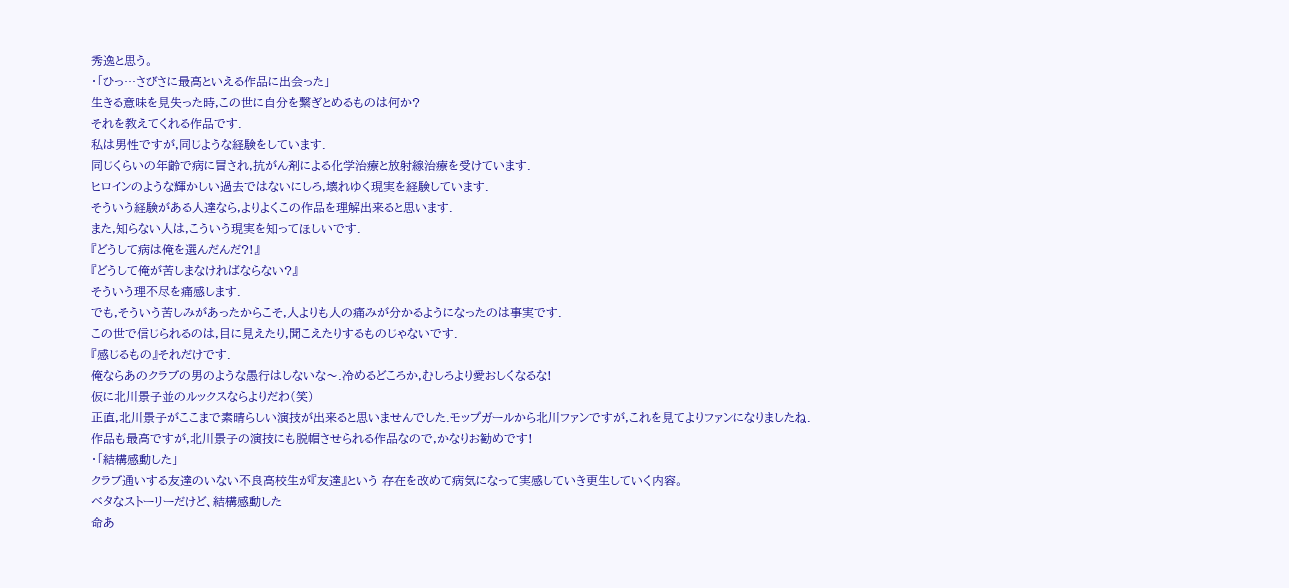秀逸と思う。
・「ひっ…さびさに最高といえる作品に出会った」
生きる意味を見失った時,この世に自分を繋ぎとめるものは何か?
それを教えてくれる作品です.
私は男性ですが,同じような経験をしています.
同じくらいの年齢で病に冒され,抗がん剤による化学治療と放射線治療を受けています.
ヒロインのような輝かしい過去ではないにしろ,壊れゆく現実を経験しています.
そういう経験がある人達なら,よりよくこの作品を理解出来ると思います.
また,知らない人は,こういう現実を知ってほしいです.
『どうして病は俺を選んだんだ?!』
『どうして俺が苦しまなければならない?』
そういう理不尽を痛感します.
でも,そういう苦しみがあったからこそ,人よりも人の痛みが分かるようになったのは事実です.
この世で信じられるのは,目に見えたり,聞こえたりするものじゃないです.
『感じるもの』それだけです.
俺ならあのクラブの男のような愚行はしないな〜.冷めるどころか,むしろより愛おしくなるな!
仮に北川景子並のルックスならよりだわ(笑)
正直,北川景子がここまで素晴らしい演技が出来ると思いませんでした.モップガールから北川ファンですが,これを見てよりファンになりましたね.
作品も最高ですが,北川景子の演技にも脱帽させられる作品なので,かなりお勧めです!
・「結構感動した」
クラブ通いする友達のいない不良高校生が『友達』という 存在を改めて病気になって実感していき更生していく内容。
ベタなストーリーだけど、結構感動した
命あ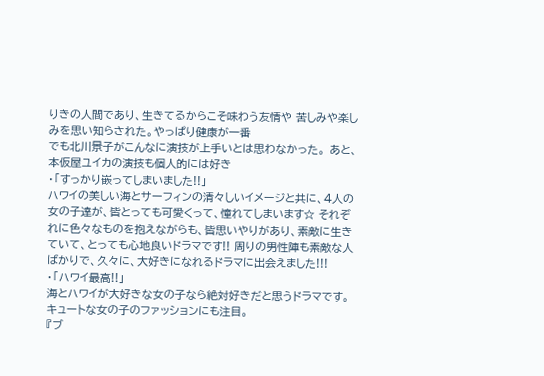りきの人間であり、生きてるからこそ味わう友情や 苦しみや楽しみを思い知らされた。やっぱり健康が一番
でも北川景子がこんなに演技が上手いとは思わなかった。 あと、本仮屋ユイカの演技も個人的には好き
・「すっかり嵌ってしまいました!!」
ハワイの美しい海とサーフィンの清々しいイメージと共に、4人の女の子達が、皆とっても可愛くって、憧れてしまいます☆ それぞれに色々なものを抱えながらも、皆思いやりがあり、素敵に生きていて、とっても心地良いドラマです!! 周りの男性陣も素敵な人ばかりで、久々に、大好きになれるドラマに出会えました!!!
・「ハワイ最高!!」
海とハワイが大好きな女の子なら絶対好きだと思うドラマです。
キュートな女の子のファッションにも注目。
『ブ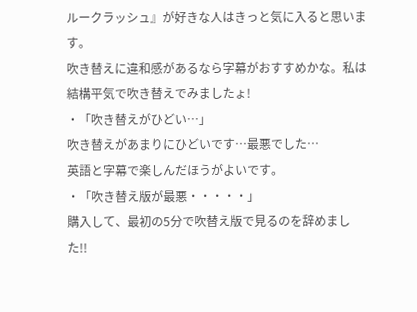ルークラッシュ』が好きな人はきっと気に入ると思います。
吹き替えに違和感があるなら字幕がおすすめかな。私は結構平気で吹き替えでみましたょ!
・「吹き替えがひどい…」
吹き替えがあまりにひどいです…最悪でした…
英語と字幕で楽しんだほうがよいです。
・「吹き替え版が最悪・・・・・」
購入して、最初の5分で吹替え版で見るのを辞めました!!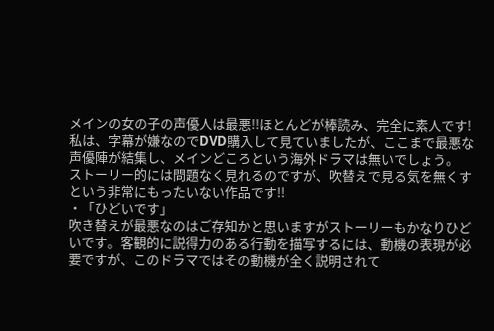メインの女の子の声優人は最悪!!ほとんどが棒読み、完全に素人です!私は、字幕が嫌なのでDVD購入して見ていましたが、ここまで最悪な声優陣が結集し、メインどころという海外ドラマは無いでしょう。
ストーリー的には問題なく見れるのですが、吹替えで見る気を無くすという非常にもったいない作品です!!
・「ひどいです」
吹き替えが最悪なのはご存知かと思いますがストーリーもかなりひどいです。客観的に説得力のある行動を描写するには、動機の表現が必要ですが、このドラマではその動機が全く説明されて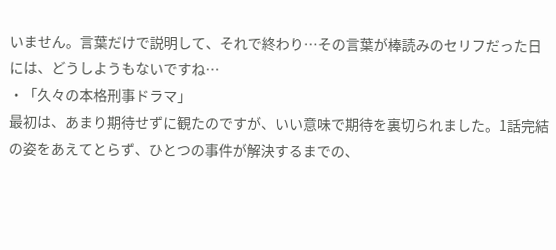いません。言葉だけで説明して、それで終わり…その言葉が棒読みのセリフだった日には、どうしようもないですね…
・「久々の本格刑事ドラマ」
最初は、あまり期待せずに観たのですが、いい意味で期待を裏切られました。1話完結の姿をあえてとらず、ひとつの事件が解決するまでの、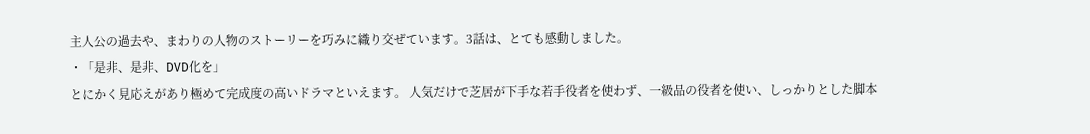主人公の過去や、まわりの人物のストーリーを巧みに織り交ぜています。3話は、とても感動しました。
・「是非、是非、DVD化を」
とにかく見応えがあり極めて完成度の高いドラマといえます。 人気だけで芝居が下手な若手役者を使わず、一級品の役者を使い、しっかりとした脚本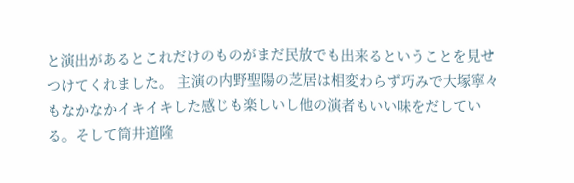と演出があるとこれだけのものがまだ民放でも出来るということを見せつけてくれました。 主演の内野聖陽の芝居は相変わらず巧みで大塚寧々もなかなかイキイキした感じも楽しいし他の演者もいい味をだしている。そして筒井道隆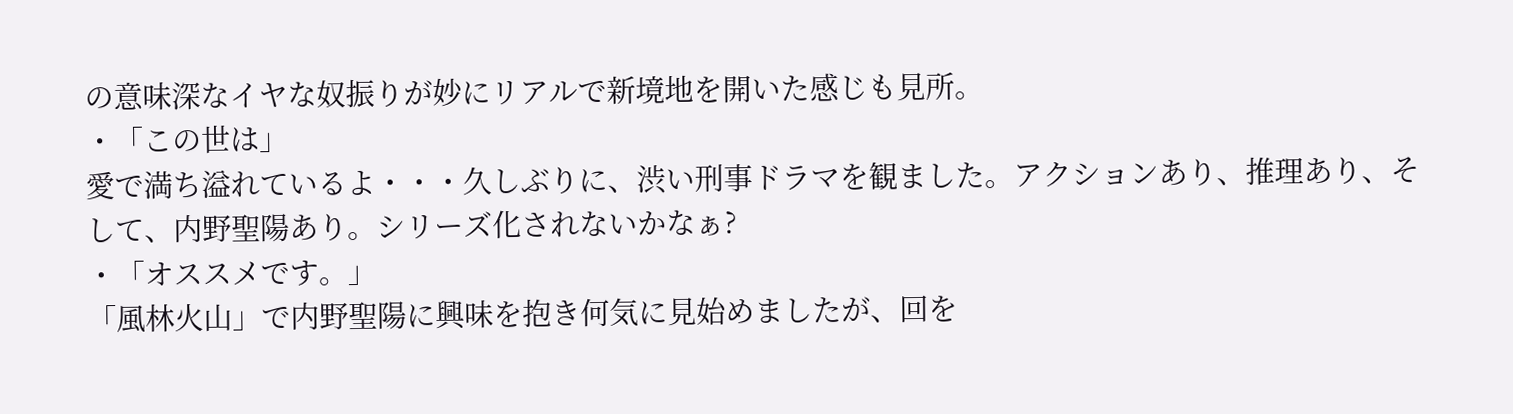の意味深なイヤな奴振りが妙にリアルで新境地を開いた感じも見所。
・「この世は」
愛で満ち溢れているよ・・・久しぶりに、渋い刑事ドラマを観ました。アクションあり、推理あり、そして、内野聖陽あり。シリーズ化されないかなぁ?
・「オススメです。」
「風林火山」で内野聖陽に興味を抱き何気に見始めましたが、回を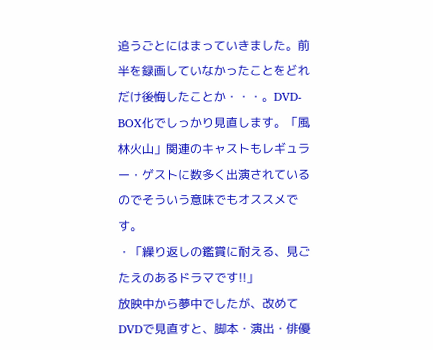追うごとにはまっていきました。前半を録画していなかったことをどれだけ後悔したことか・・・。DVD-BOX化でしっかり見直します。「風林火山」関連のキャストもレギュラー・ゲストに数多く出演されているのでそういう意味でもオススメです。
・「繰り返しの鑑賞に耐える、見ごたえのあるドラマです!!」
放映中から夢中でしたが、改めてDVDで見直すと、脚本・演出・俳優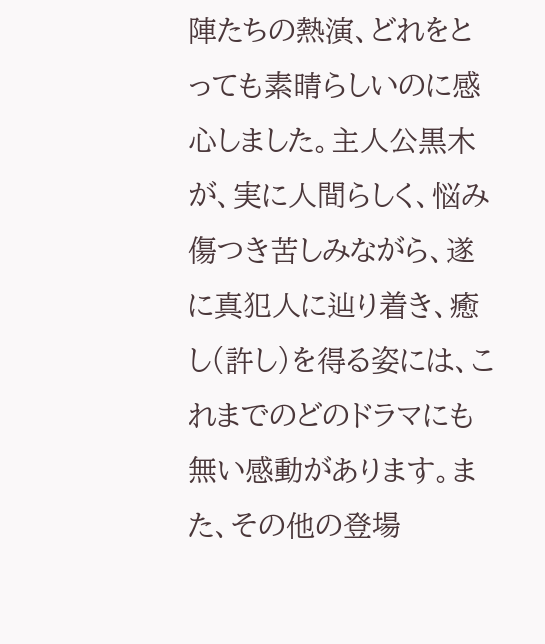陣たちの熱演、どれをとっても素晴らしいのに感心しました。主人公黒木が、実に人間らしく、悩み傷つき苦しみながら、遂に真犯人に辿り着き、癒し(許し)を得る姿には、これまでのどのドラマにも無い感動があります。また、その他の登場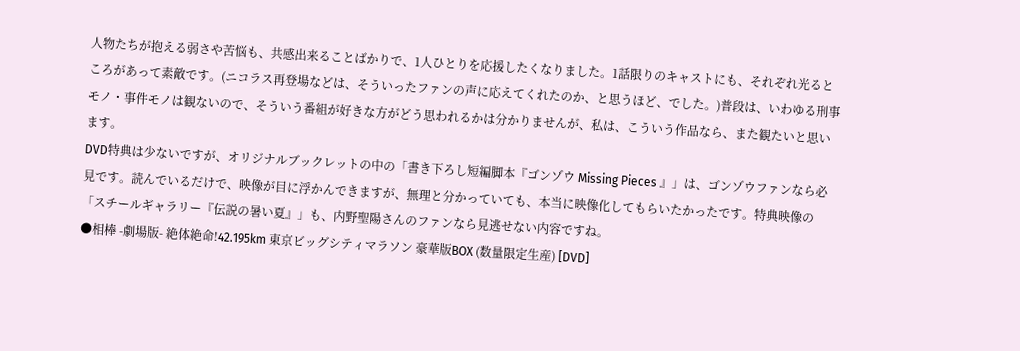人物たちが抱える弱さや苦悩も、共感出来ることばかりで、1人ひとりを応援したくなりました。1話限りのキャストにも、それぞれ光るところがあって素敵です。(ニコラス再登場などは、そういったファンの声に応えてくれたのか、と思うほど、でした。)普段は、いわゆる刑事モノ・事件モノは観ないので、そういう番組が好きな方がどう思われるかは分かりませんが、私は、こういう作品なら、また観たいと思います。
DVD特典は少ないですが、オリジナルブックレットの中の「書き下ろし短編脚本『ゴンゾウ Missing Pieces 』」は、ゴンゾウファンなら必見です。読んでいるだけで、映像が目に浮かんできますが、無理と分かっていても、本当に映像化してもらいたかったです。特典映像の「スチールギャラリー『伝説の暑い夏』」も、内野聖陽さんのファンなら見逃せない内容ですね。
●相棒 -劇場版- 絶体絶命!42.195km 東京ビッグシティマラソン 豪華版BOX (数量限定生産) [DVD]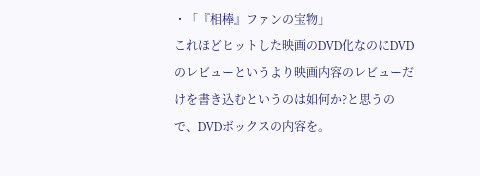・「『相棒』ファンの宝物」
これほどヒットした映画のDVD化なのにDVDのレビューというより映画内容のレビューだけを書き込むというのは如何か?と思うので、DVDボックスの内容を。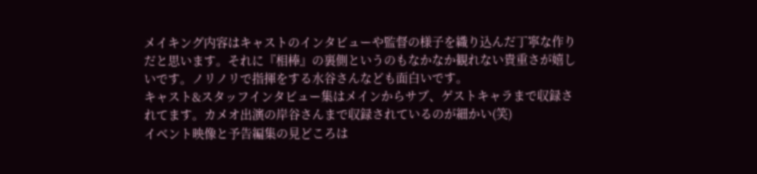メイキング内容はキャストのインタビューや監督の様子を織り込んだ丁寧な作りだと思います。それに『相棒』の裏側というのもなかなか観れない貴重さが嬉しいです。ノリノリで指揮をする水谷さんなども面白いです。
キャスト&スタッフインタビュー集はメインからサブ、ゲストキャラまで収録されてます。カメオ出演の岸谷さんまで収録されているのが細かい(笑)
イベント映像と予告編集の見どころは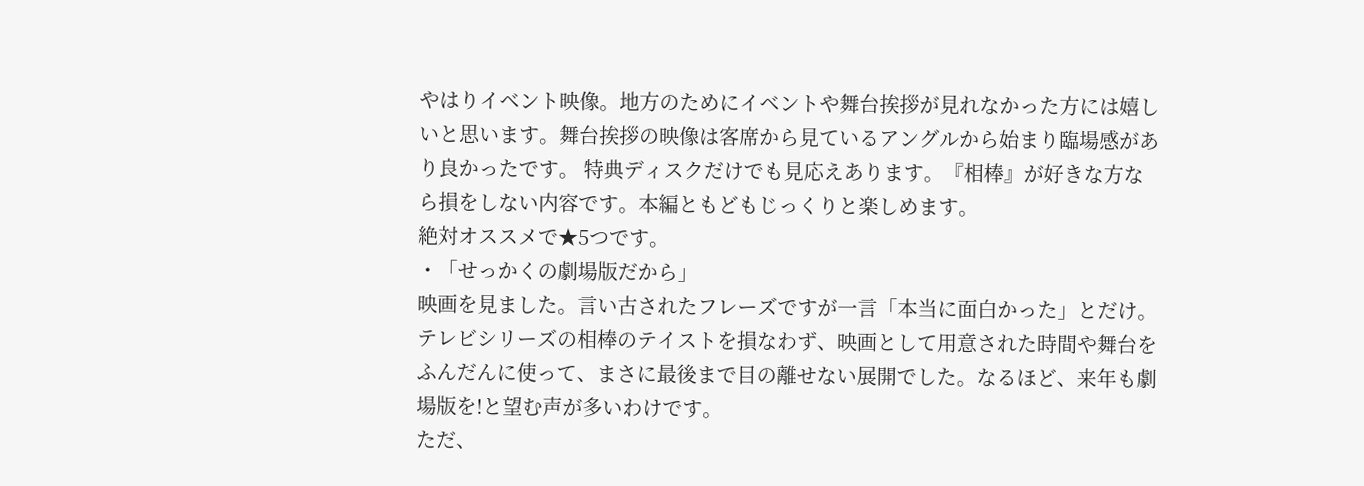やはりイベント映像。地方のためにイベントや舞台挨拶が見れなかった方には嬉しいと思います。舞台挨拶の映像は客席から見ているアングルから始まり臨場感があり良かったです。 特典ディスクだけでも見応えあります。『相棒』が好きな方なら損をしない内容です。本編ともどもじっくりと楽しめます。
絶対オススメで★5つです。
・「せっかくの劇場版だから」
映画を見ました。言い古されたフレーズですが一言「本当に面白かった」とだけ。テレビシリーズの相棒のテイストを損なわず、映画として用意された時間や舞台をふんだんに使って、まさに最後まで目の離せない展開でした。なるほど、来年も劇場版を!と望む声が多いわけです。
ただ、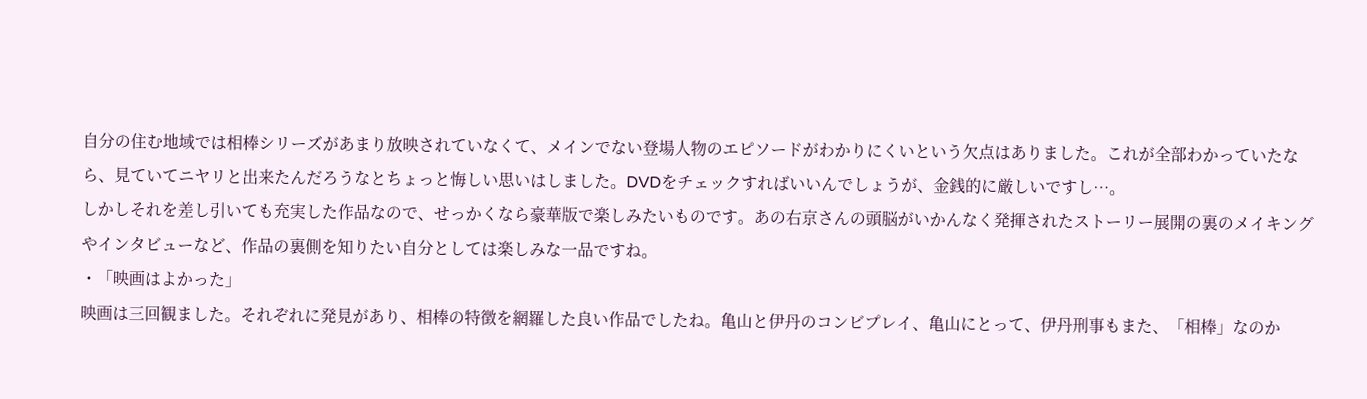自分の住む地域では相棒シリーズがあまり放映されていなくて、メインでない登場人物のエピソードがわかりにくいという欠点はありました。これが全部わかっていたなら、見ていてニヤリと出来たんだろうなとちょっと悔しい思いはしました。DVDをチェックすればいいんでしょうが、金銭的に厳しいですし…。
しかしそれを差し引いても充実した作品なので、せっかくなら豪華版で楽しみたいものです。あの右京さんの頭脳がいかんなく発揮されたストーリー展開の裏のメイキングやインタビューなど、作品の裏側を知りたい自分としては楽しみな一品ですね。
・「映画はよかった」
映画は三回観ました。それぞれに発見があり、相棒の特徴を網羅した良い作品でしたね。亀山と伊丹のコンビプレイ、亀山にとって、伊丹刑事もまた、「相棒」なのか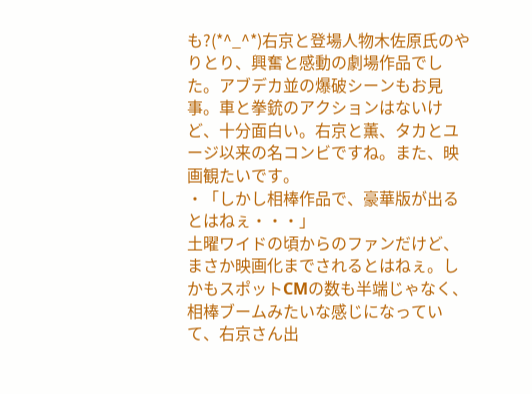も?(*^_^*)右京と登場人物木佐原氏のやりとり、興奮と感動の劇場作品でした。アブデカ並の爆破シーンもお見事。車と拳銃のアクションはないけど、十分面白い。右京と薫、タカとユージ以来の名コンビですね。また、映画観たいです。
・「しかし相棒作品で、豪華版が出るとはねぇ・・・」
土曜ワイドの頃からのファンだけど、まさか映画化までされるとはねぇ。しかもスポットCMの数も半端じゃなく、相棒ブームみたいな感じになっていて、右京さん出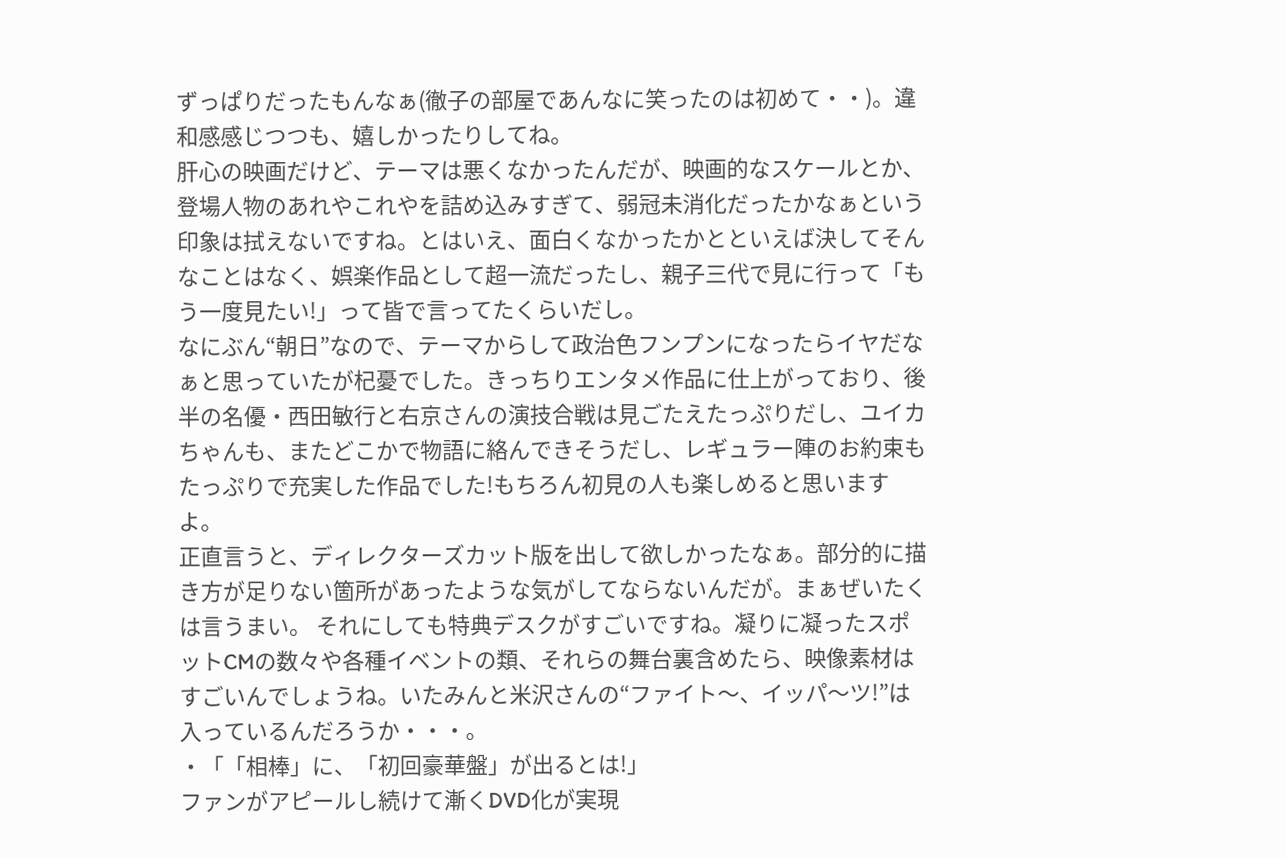ずっぱりだったもんなぁ(徹子の部屋であんなに笑ったのは初めて・・)。違和感感じつつも、嬉しかったりしてね。
肝心の映画だけど、テーマは悪くなかったんだが、映画的なスケールとか、登場人物のあれやこれやを詰め込みすぎて、弱冠未消化だったかなぁという印象は拭えないですね。とはいえ、面白くなかったかとといえば決してそんなことはなく、娯楽作品として超一流だったし、親子三代で見に行って「もう一度見たい!」って皆で言ってたくらいだし。
なにぶん“朝日”なので、テーマからして政治色フンプンになったらイヤだなぁと思っていたが杞憂でした。きっちりエンタメ作品に仕上がっており、後半の名優・西田敏行と右京さんの演技合戦は見ごたえたっぷりだし、ユイカちゃんも、またどこかで物語に絡んできそうだし、レギュラー陣のお約束もたっぷりで充実した作品でした!もちろん初見の人も楽しめると思いますよ。
正直言うと、ディレクターズカット版を出して欲しかったなぁ。部分的に描き方が足りない箇所があったような気がしてならないんだが。まぁぜいたくは言うまい。 それにしても特典デスクがすごいですね。凝りに凝ったスポットCMの数々や各種イベントの類、それらの舞台裏含めたら、映像素材はすごいんでしょうね。いたみんと米沢さんの“ファイト〜、イッパ〜ツ!”は入っているんだろうか・・・。
・「「相棒」に、「初回豪華盤」が出るとは!」
ファンがアピールし続けて漸くDVD化が実現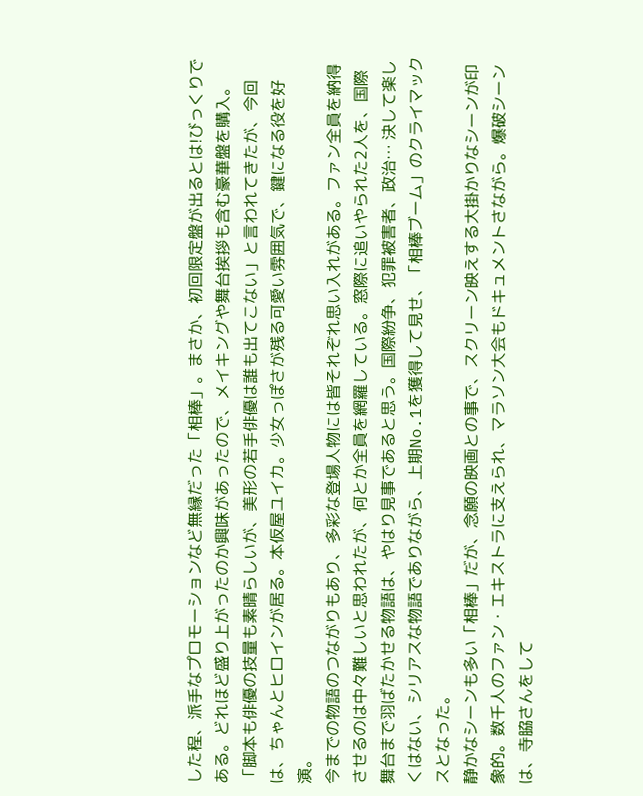した程、派手なプロモーションなど無縁だった「相棒」。まさか、初回限定盤が出るとは!びっくりである。どれほど盛り上がったのか興味があったので、メイキングや舞台挨拶も含む豪華盤を購入。
「脚本も俳優の技量も素晴らしいが、美形の若手俳優は誰も出てこない」と言われてきたが、今回は、ちゃんとヒロインが居る。本仮屋ユイカ。少女っぽさが残る可愛い雰囲気で、鍵になる役を好演。
今までの物語のつながりもあり、多彩な登場人物には皆それぞれ思い入れがある。ファン全員を納得させるのは中々難しいと思われたが、何とか全員を網羅している。窓際に追いやられた2人を、国際舞台まで羽ばたかせる物語は、やはり見事であると思う。国際紛争、犯罪被害者、政治… 決して楽しくはない、シリアスな物語でありながら、上期No.1を獲得して見せ、「相棒ブーム」のクライマックスとなった。
静かなシーンも多い「相棒」だが、念願の映画との事で、スクリーン映えする大掛かりなシーンが印象的。数千人のファン・エキストラに支えられ、マラソン大会もドキュメントさながら。爆破シーンは、寺脇さんをして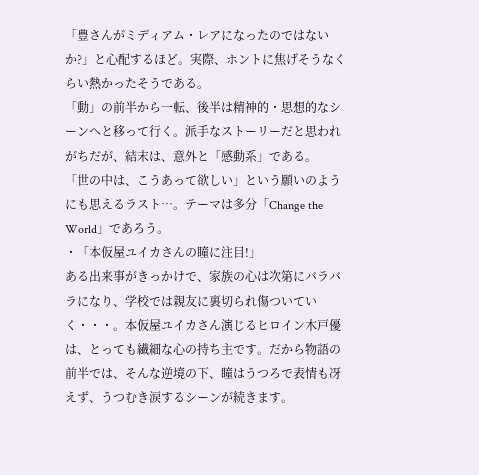「豊さんがミディアム・レアになったのではないか?」と心配するほど。実際、ホントに焦げそうなくらい熱かったそうである。
「動」の前半から一転、後半は精神的・思想的なシーンへと移って行く。派手なストーリーだと思われがちだが、結末は、意外と「感動系」である。
「世の中は、こうあって欲しい」という願いのようにも思えるラスト…。テーマは多分「Change the World」であろう。
・「本仮屋ユイカさんの瞳に注目!」
ある出来事がきっかけで、家族の心は次第にバラバラになり、学校では親友に裏切られ傷ついていく・・・。本仮屋ユイカさん演じるヒロイン木戸優は、とっても繊細な心の持ち主です。だから物語の前半では、そんな逆境の下、瞳はうつろで表情も冴えず、うつむき涙するシーンが続きます。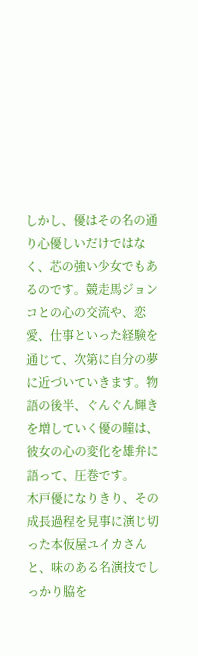しかし、優はその名の通り心優しいだけではなく、芯の強い少女でもあるのです。競走馬ジョンコとの心の交流や、恋愛、仕事といった経験を通じて、次第に自分の夢に近づいていきます。物語の後半、ぐんぐん輝きを増していく優の瞳は、彼女の心の変化を雄弁に語って、圧巻です。
木戸優になりきり、その成長過程を見事に演じ切った本仮屋ユイカさんと、味のある名演技でしっかり脇を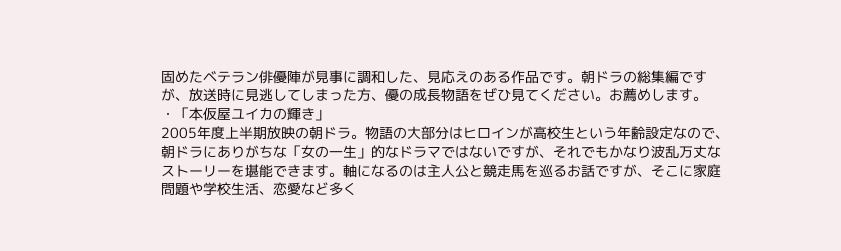固めたベテラン俳優陣が見事に調和した、見応えのある作品です。朝ドラの総集編ですが、放送時に見逃してしまった方、優の成長物語をぜひ見てください。お薦めします。
・「本仮屋ユイカの輝き」
2005年度上半期放映の朝ドラ。物語の大部分はヒロインが高校生という年齢設定なので、朝ドラにありがちな「女の一生」的なドラマではないですが、それでもかなり波乱万丈なストーリーを堪能できます。軸になるのは主人公と競走馬を巡るお話ですが、そこに家庭問題や学校生活、恋愛など多く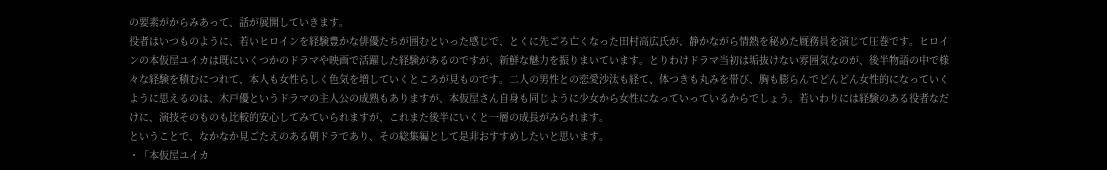の要素がからみあって、話が展開していきます。
役者はいつものように、若いヒロインを経験豊かな俳優たちが囲むといった感じで、とくに先ごろ亡くなった田村高広氏が、静かながら情熱を秘めた厩務員を演じて圧巻です。ヒロインの本仮屋ユイカは既にいくつかのドラマや映画で活躍した経験があるのですが、新鮮な魅力を振りまいています。とりわけドラマ当初は垢抜けない雰囲気なのが、後半物語の中で様々な経験を積むにつれて、本人も女性らしく色気を増していくところが見ものです。二人の男性との恋愛沙汰も経て、体つきも丸みを帯び、胸も膨らんでどんどん女性的になっていくように思えるのは、木戸優というドラマの主人公の成熟もありますが、本仮屋さん自身も同じように少女から女性になっていっているからでしょう。若いわりには経験のある役者なだけに、演技そのものも比較的安心してみていられますが、これまた後半にいくと一層の成長がみられます。
ということで、なかなか見ごたえのある朝ドラであり、その総集編として是非おすすめしたいと思います。
・「本仮屋ユイカ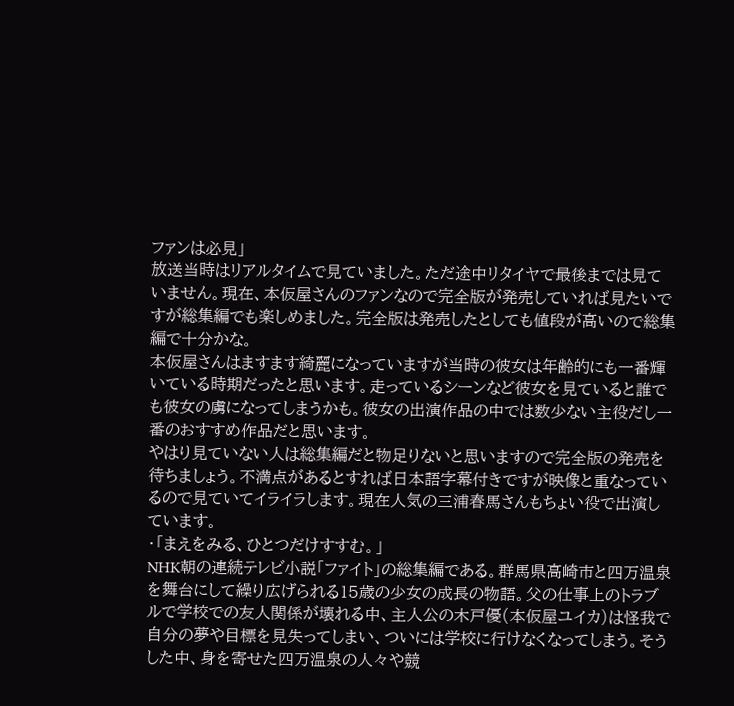ファンは必見」
放送当時はリアルタイムで見ていました。ただ途中リタイヤで最後までは見ていません。現在、本仮屋さんのファンなので完全版が発売していれば見たいですが総集編でも楽しめました。完全版は発売したとしても値段が高いので総集編で十分かな。
本仮屋さんはますます綺麗になっていますが当時の彼女は年齢的にも一番輝いている時期だったと思います。走っているシーンなど彼女を見ていると誰でも彼女の虜になってしまうかも。彼女の出演作品の中では数少ない主役だし一番のおすすめ作品だと思います。
やはり見ていない人は総集編だと物足りないと思いますので完全版の発売を待ちましょう。不満点があるとすれば日本語字幕付きですが映像と重なっているので見ていてイライラします。現在人気の三浦春馬さんもちょい役で出演しています。
・「まえをみる、ひとつだけすすむ。」
NHK朝の連続テレビ小説「ファイト」の総集編である。群馬県高崎市と四万温泉を舞台にして繰り広げられる15歳の少女の成長の物語。父の仕事上のトラブルで学校での友人関係が壊れる中、主人公の木戸優(本仮屋ユイカ)は怪我で自分の夢や目標を見失ってしまい、ついには学校に行けなくなってしまう。そうした中、身を寄せた四万温泉の人々や競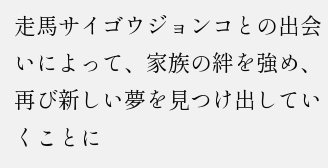走馬サイゴウジョンコとの出会いによって、家族の絆を強め、再び新しい夢を見つけ出していくことに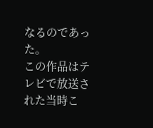なるのであった。
この作品はテレビで放送された当時こ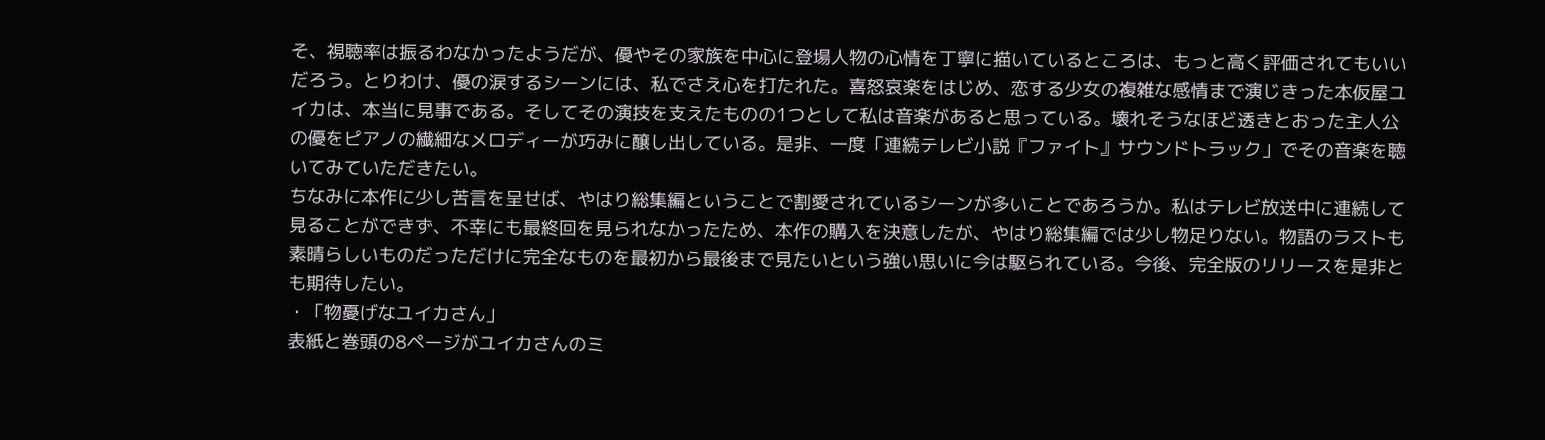そ、視聴率は振るわなかったようだが、優やその家族を中心に登場人物の心情を丁寧に描いているところは、もっと高く評価されてもいいだろう。とりわけ、優の涙するシーンには、私でさえ心を打たれた。喜怒哀楽をはじめ、恋する少女の複雑な感情まで演じきった本仮屋ユイカは、本当に見事である。そしてその演技を支えたものの1つとして私は音楽があると思っている。壊れそうなほど透きとおった主人公の優をピアノの繊細なメロディーが巧みに醸し出している。是非、一度「連続テレビ小説『ファイト』サウンドトラック」でその音楽を聴いてみていただきたい。
ちなみに本作に少し苦言を呈せば、やはり総集編ということで割愛されているシーンが多いことであろうか。私はテレビ放送中に連続して見ることができず、不幸にも最終回を見られなかったため、本作の購入を決意したが、やはり総集編では少し物足りない。物語のラストも素晴らしいものだっただけに完全なものを最初から最後まで見たいという強い思いに今は駆られている。今後、完全版のリリースを是非とも期待したい。
・「物憂げなユイカさん」
表紙と巻頭の8ページがユイカさんのミ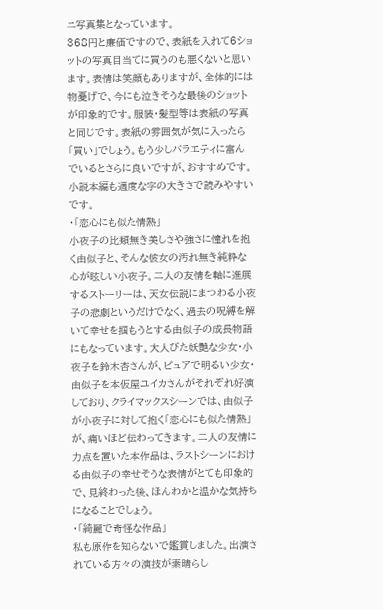ニ写真集となっています。
368円と廉価ですので、表紙を入れて6ショットの写真目当てに買うのも悪くないと思います。表情は笑顔もありますが、全体的には物憂げで、今にも泣きそうな最後のショットが印象的です。服装・髪型等は表紙の写真と同じです。表紙の雰囲気が気に入ったら「買い」でしょう。もう少しバラエティに富んでいるとさらに良いですが、おすすめです。小説本編も適度な字の大きさで読みやすいです。
・「恋心にも似た情熱」
小夜子の比類無き美しさや強さに憧れを抱く由似子と、そんな彼女の汚れ無き純粋な心が眩しい小夜子。二人の友情を軸に進展するストーリーは、天女伝説にまつわる小夜子の悲劇というだけでなく、過去の呪縛を解いて幸せを掴もうとする由似子の成長物語にもなっています。大人びた妖艶な少女・小夜子を鈴木杏さんが、ピュアで明るい少女・由似子を本仮屋ユイカさんがそれぞれ好演しており、クライマックスシーンでは、由似子が小夜子に対して抱く「恋心にも似た情熱」が、痛いほど伝わってきます。二人の友情に力点を置いた本作品は、ラストシーンにおける由似子の幸せそうな表情がとても印象的で、見終わった後、ほんわかと温かな気持ちになることでしょう。
・「綺麗で奇怪な作品」
私も原作を知らないで鑑賞しました。出演されている方々の演技が素晴らし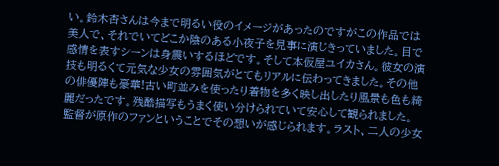い。鈴木杏さんは今まで明るい役のイメージがあったのですがこの作品では美人で、それでいてどこか陰のある小夜子を見事に演じきっていました。目で感情を表すシーンは身震いするほどです。そして本仮屋ユイカさん。彼女の演技も明るくて元気な少女の雰囲気がとてもリアルに伝わってきました。その他の俳優陣も豪華!古い町並みを使ったり着物を多く映し出したり風景も色も綺麗だったです。残酷描写もうまく使い分けられていて安心して観られました。監督が原作のファンということでその想いが感じられます。ラスト、二人の少女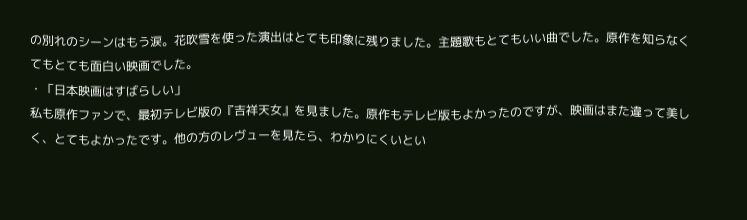の別れのシーンはもう涙。花吹雪を使った演出はとても印象に残りました。主題歌もとてもいい曲でした。原作を知らなくてもとても面白い映画でした。
・「日本映画はすばらしい」
私も原作ファンで、最初テレビ版の『吉祥天女』を見ました。原作もテレビ版もよかったのですが、映画はまた違って美しく、とてもよかったです。他の方のレヴューを見たら、わかりにくいとい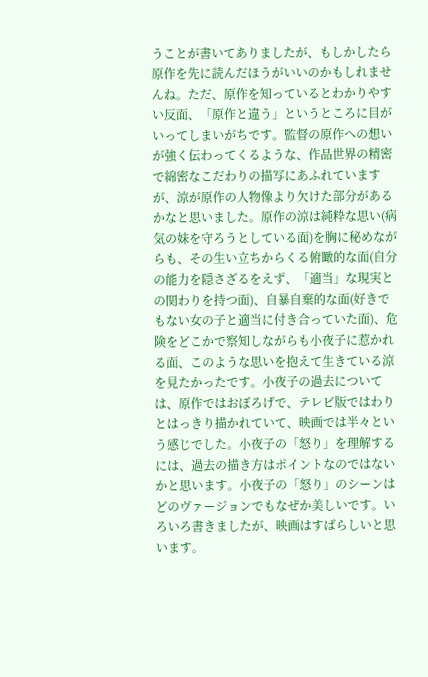うことが書いてありましたが、もしかしたら原作を先に読んだほうがいいのかもしれませんね。ただ、原作を知っているとわかりやすい反面、「原作と違う」というところに目がいってしまいがちです。監督の原作への想いが強く伝わってくるような、作品世界の精密で綿密なこだわりの描写にあふれていますが、涼が原作の人物像より欠けた部分があるかなと思いました。原作の涼は純粋な思い(病気の妹を守ろうとしている面)を胸に秘めながらも、その生い立ちからくる俯瞰的な面(自分の能力を隠さざるをえず、「適当」な現実との関わりを持つ面)、自暴自棄的な面(好きでもない女の子と適当に付き合っていた面)、危険をどこかで察知しながらも小夜子に惹かれる面、このような思いを抱えて生きている涼を見たかったです。小夜子の過去については、原作ではおぼろげで、テレビ版ではわりとはっきり描かれていて、映画では半々という感じでした。小夜子の「怒り」を理解するには、過去の描き方はポイントなのではないかと思います。小夜子の「怒り」のシーンはどのヴァージョンでもなぜか美しいです。いろいろ書きましたが、映画はすばらしいと思います。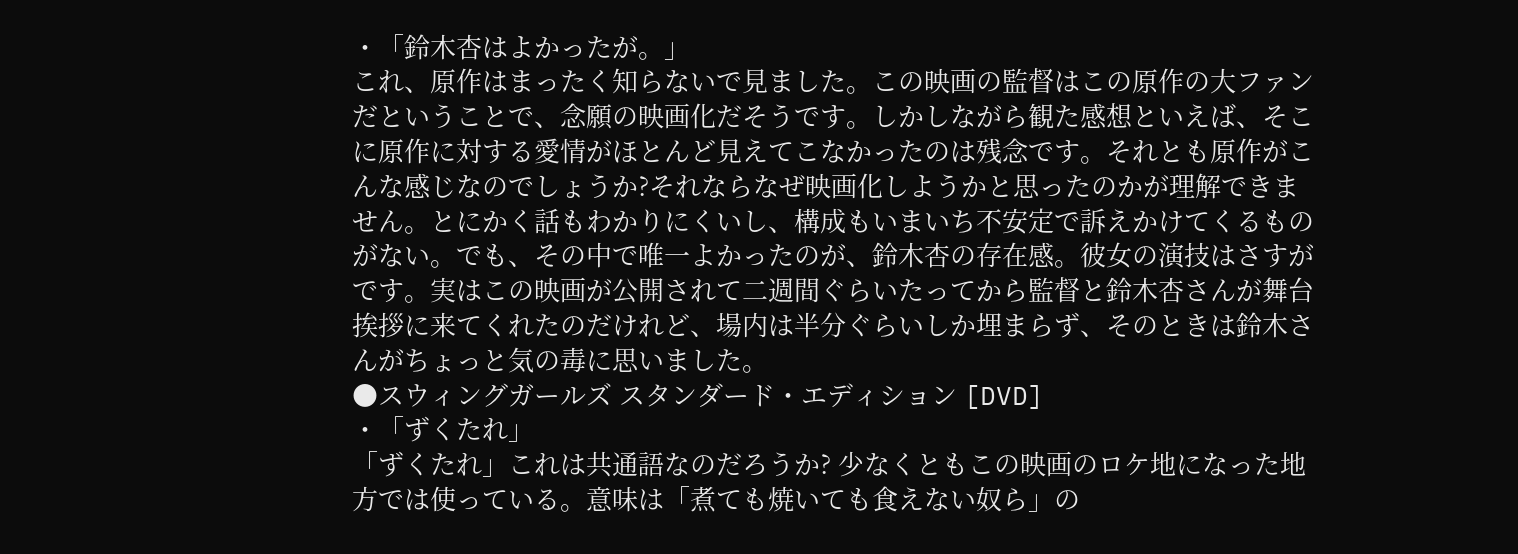・「鈴木杏はよかったが。」
これ、原作はまったく知らないで見ました。この映画の監督はこの原作の大ファンだということで、念願の映画化だそうです。しかしながら観た感想といえば、そこに原作に対する愛情がほとんど見えてこなかったのは残念です。それとも原作がこんな感じなのでしょうか?それならなぜ映画化しようかと思ったのかが理解できません。とにかく話もわかりにくいし、構成もいまいち不安定で訴えかけてくるものがない。でも、その中で唯一よかったのが、鈴木杏の存在感。彼女の演技はさすがです。実はこの映画が公開されて二週間ぐらいたってから監督と鈴木杏さんが舞台挨拶に来てくれたのだけれど、場内は半分ぐらいしか埋まらず、そのときは鈴木さんがちょっと気の毒に思いました。
●スウィングガールズ スタンダード・エディション [DVD]
・「ずくたれ」
「ずくたれ」これは共通語なのだろうか? 少なくともこの映画のロケ地になった地方では使っている。意味は「煮ても焼いても食えない奴ら」の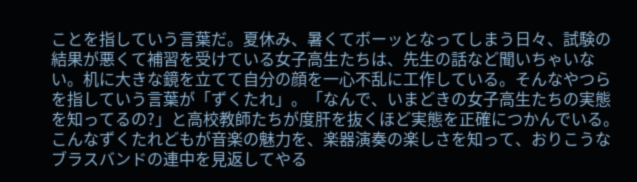ことを指していう言葉だ。夏休み、暑くてボーッとなってしまう日々、試験の結果が悪くて補習を受けている女子高生たちは、先生の話など聞いちゃいない。机に大きな鏡を立てて自分の顔を一心不乱に工作している。そんなやつらを指していう言葉が「ずくたれ」。「なんで、いまどきの女子高生たちの実態を知ってるの?」と高校教師たちが度肝を抜くほど実態を正確につかんでいる。こんなずくたれどもが音楽の魅力を、楽器演奏の楽しさを知って、おりこうなブラスバンドの連中を見返してやる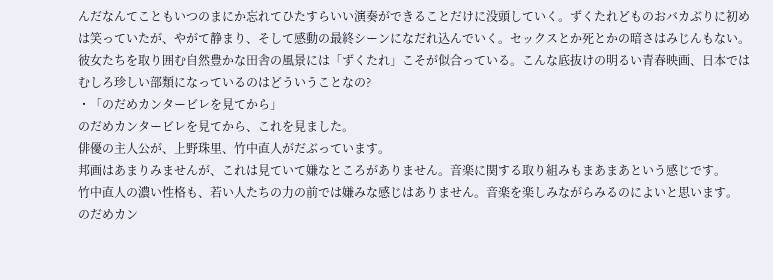んだなんてこともいつのまにか忘れてひたすらいい演奏ができることだけに没頭していく。ずくたれどものおバカぶりに初めは笑っていたが、やがて静まり、そして感動の最終シーンになだれ込んでいく。セックスとか死とかの暗さはみじんもない。彼女たちを取り囲む自然豊かな田舎の風景には「ずくたれ」こそが似合っている。こんな底抜けの明るい青春映画、日本ではむしろ珍しい部類になっているのはどういうことなの?
・「のだめカンタービレを見てから」
のだめカンタービレを見てから、これを見ました。
俳優の主人公が、上野珠里、竹中直人がだぶっています。
邦画はあまりみませんが、これは見ていて嫌なところがありません。音楽に関する取り組みもまあまあという感じです。
竹中直人の濃い性格も、若い人たちの力の前では嫌みな感じはありません。音楽を楽しみながらみるのによいと思います。
のだめカン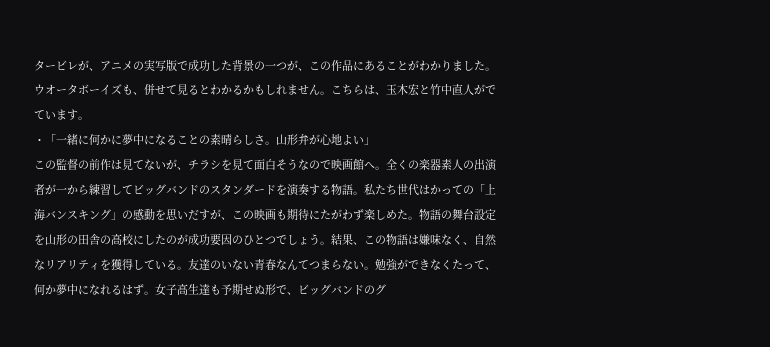タービレが、アニメの実写版で成功した背景の一つが、この作品にあることがわかりました。
ウオータボーイズも、併せて見るとわかるかもしれません。こちらは、玉木宏と竹中直人がでています。
・「一緒に何かに夢中になることの素晴らしさ。山形弁が心地よい」
この監督の前作は見てないが、チラシを見て面白そうなので映画館へ。全くの楽器素人の出演者が一から練習してビッグバンドのスタンダードを演奏する物語。私たち世代はかっての「上海バンスキング」の感動を思いだすが、この映画も期待にたがわず楽しめた。物語の舞台設定を山形の田舎の高校にしたのが成功要因のひとつでしょう。結果、この物語は嫌味なく、自然なリアリティを獲得している。友達のいない青春なんてつまらない。勉強ができなくたって、何か夢中になれるはず。女子高生達も予期せぬ形で、ビッグバンドのグ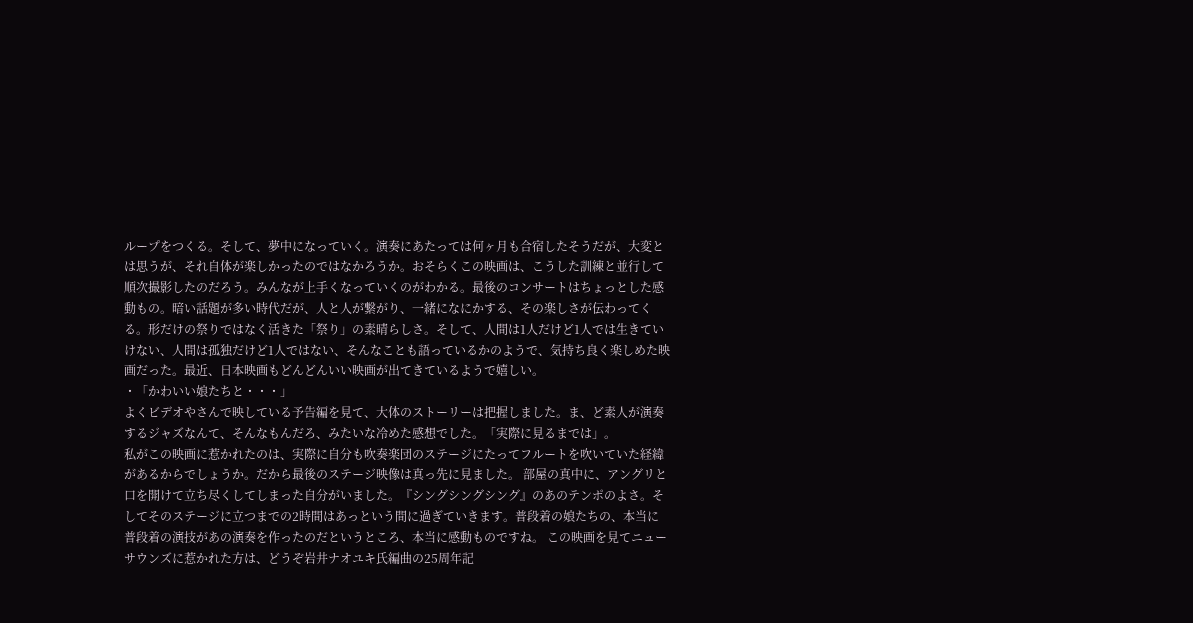ループをつくる。そして、夢中になっていく。演奏にあたっては何ヶ月も合宿したそうだが、大変とは思うが、それ自体が楽しかったのではなかろうか。おそらくこの映画は、こうした訓練と並行して順次撮影したのだろう。みんなが上手くなっていくのがわかる。最後のコンサートはちょっとした感動もの。暗い話題が多い時代だが、人と人が繋がり、一緒になにかする、その楽しさが伝わってくる。形だけの祭りではなく活きた「祭り」の素晴らしさ。そして、人間は1人だけど1人では生きていけない、人間は孤独だけど1人ではない、そんなことも語っているかのようで、気持ち良く楽しめた映画だった。最近、日本映画もどんどんいい映画が出てきているようで嬉しい。
・「かわいい娘たちと・・・」
よくビデオやさんで映している予告編を見て、大体のストーリーは把握しました。ま、ど素人が演奏するジャズなんて、そんなもんだろ、みたいな冷めた感想でした。「実際に見るまでは」。
私がこの映画に惹かれたのは、実際に自分も吹奏楽団のステージにたってフルートを吹いていた経緯があるからでしょうか。だから最後のステージ映像は真っ先に見ました。 部屋の真中に、アングリと口を開けて立ち尽くしてしまった自分がいました。『シングシングシング』のあのテンポのよさ。そしてそのステージに立つまでの2時間はあっという間に過ぎていきます。普段着の娘たちの、本当に普段着の演技があの演奏を作ったのだというところ、本当に感動ものですね。 この映画を見てニューサウンズに惹かれた方は、どうぞ岩井ナオユキ氏編曲の25周年記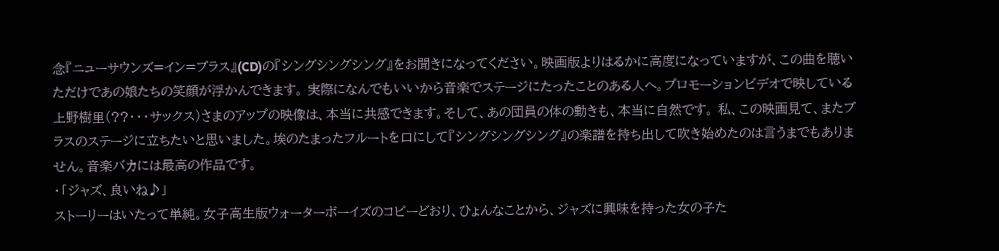念『ニューサウンズ=イン=ブラス』(CD)の『シングシングシング』をお聞きになってください。映画版よりはるかに高度になっていますが、この曲を聴いただけであの娘たちの笑顔が浮かんできます。 実際になんでもいいから音楽でステージにたったことのある人へ。プロモーションビデオで映している上野樹里(??・・・サックス)さまのアップの映像は、本当に共感できます。そして、あの団員の体の動きも、本当に自然です。 私、この映画見て、またブラスのステージに立ちたいと思いました。埃のたまったフルートを口にして『シングシングシング』の楽譜を持ち出して吹き始めたのは言うまでもありません。音楽バカには最高の作品です。
・「ジャズ、良いね♪」
ストーリーはいたって単純。女子高生版ウォーターボーイズのコピーどおり、ひょんなことから、ジャズに興味を持った女の子た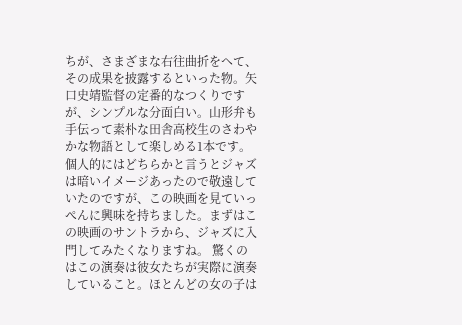ちが、さまざまな右往曲折をへて、その成果を披露するといった物。矢口史靖監督の定番的なつくりですが、シンプルな分面白い。山形弁も手伝って素朴な田舎高校生のさわやかな物語として楽しめる1本です。 個人的にはどちらかと言うとジャズは暗いイメージあったので敬遠していたのですが、この映画を見ていっぺんに興味を持ちました。まずはこの映画のサントラから、ジャズに入門してみたくなりますね。 驚くのはこの演奏は彼女たちが実際に演奏していること。ほとんどの女の子は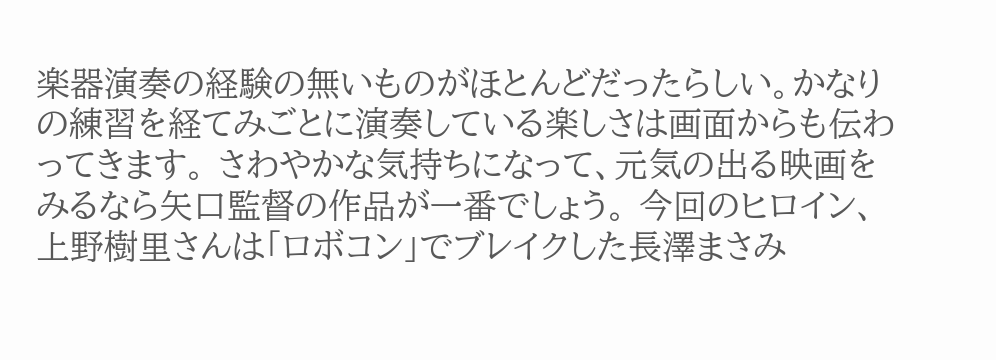楽器演奏の経験の無いものがほとんどだったらしい。かなりの練習を経てみごとに演奏している楽しさは画面からも伝わってきます。 さわやかな気持ちになって、元気の出る映画をみるなら矢口監督の作品が一番でしょう。 今回のヒロイン、上野樹里さんは「ロボコン」でブレイクした長澤まさみ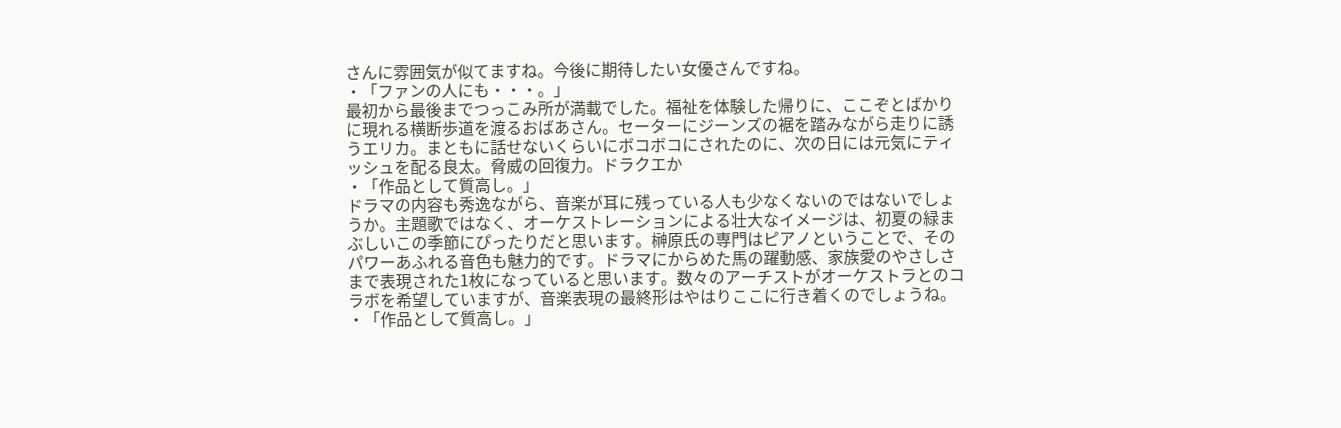さんに雰囲気が似てますね。今後に期待したい女優さんですね。
・「ファンの人にも・・・。」
最初から最後までつっこみ所が満載でした。福祉を体験した帰りに、ここぞとばかりに現れる横断歩道を渡るおばあさん。セーターにジーンズの裾を踏みながら走りに誘うエリカ。まともに話せないくらいにボコボコにされたのに、次の日には元気にティッシュを配る良太。脅威の回復力。ドラクエか
・「作品として質高し。」
ドラマの内容も秀逸ながら、音楽が耳に残っている人も少なくないのではないでしょうか。主題歌ではなく、オーケストレーションによる壮大なイメージは、初夏の緑まぶしいこの季節にぴったりだと思います。榊原氏の専門はピアノということで、そのパワーあふれる音色も魅力的です。ドラマにからめた馬の躍動感、家族愛のやさしさまで表現された1枚になっていると思います。数々のアーチストがオーケストラとのコラボを希望していますが、音楽表現の最終形はやはりここに行き着くのでしょうね。
・「作品として質高し。」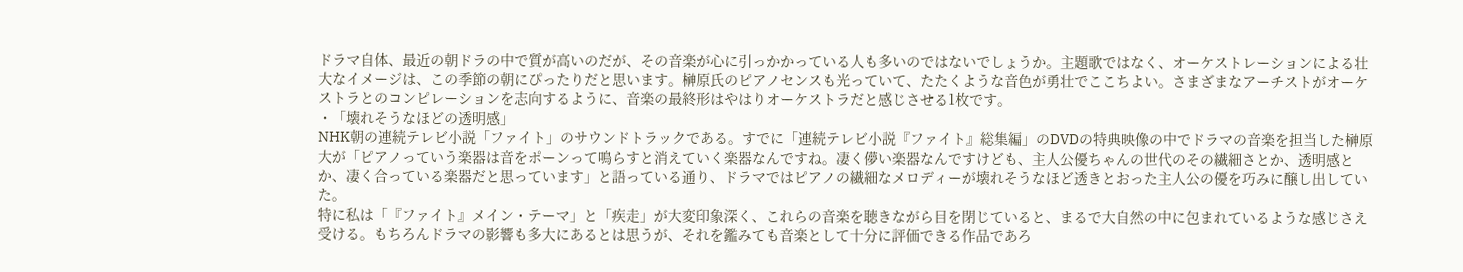ドラマ自体、最近の朝ドラの中で質が高いのだが、その音楽が心に引っかかっている人も多いのではないでしょうか。主題歌ではなく、オーケストレーションによる壮大なイメージは、この季節の朝にぴったりだと思います。榊原氏のピアノセンスも光っていて、たたくような音色が勇壮でここちよい。さまざまなアーチストがオーケストラとのコンピレーションを志向するように、音楽の最終形はやはりオーケストラだと感じさせる1枚です。
・「壊れそうなほどの透明感」
NHK朝の連続テレビ小説「ファイト」のサウンドトラックである。すでに「連続テレビ小説『ファイト』総集編」のDVDの特典映像の中でドラマの音楽を担当した榊原大が「ピアノっていう楽器は音をポーンって鳴らすと消えていく楽器なんですね。凄く儚い楽器なんですけども、主人公優ちゃんの世代のその繊細さとか、透明感とか、凄く合っている楽器だと思っています」と語っている通り、ドラマではピアノの繊細なメロディーが壊れそうなほど透きとおった主人公の優を巧みに醸し出していた。
特に私は「『ファイト』メイン・テーマ」と「疾走」が大変印象深く、これらの音楽を聴きながら目を閉じていると、まるで大自然の中に包まれているような感じさえ受ける。もちろんドラマの影響も多大にあるとは思うが、それを鑑みても音楽として十分に評価できる作品であろ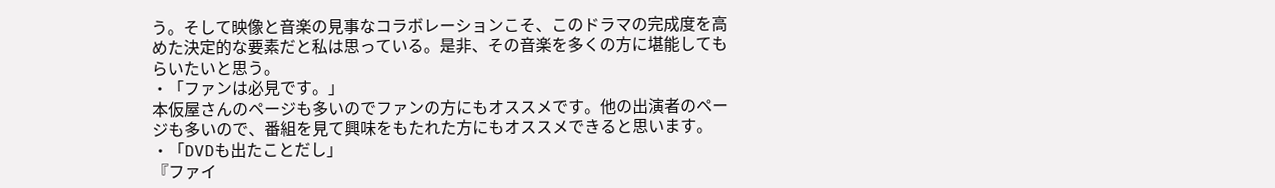う。そして映像と音楽の見事なコラボレーションこそ、このドラマの完成度を高めた決定的な要素だと私は思っている。是非、その音楽を多くの方に堪能してもらいたいと思う。
・「ファンは必見です。」
本仮屋さんのページも多いのでファンの方にもオススメです。他の出演者のページも多いので、番組を見て興味をもたれた方にもオススメできると思います。
・「DVDも出たことだし」
『ファイ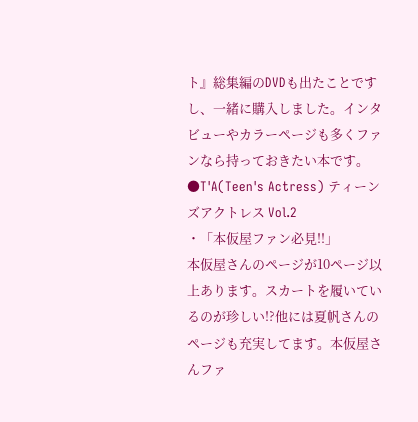ト』総集編のDVDも出たことですし、一緒に購入しました。インタビューやカラーページも多くファンなら持っておきたい本です。
●T'A(Teen's Actress) ティーンズアクトレス Vol.2
・「本仮屋ファン必見!!」
本仮屋さんのページが10ページ以上あります。スカートを履いているのが珍しい!?他には夏帆さんのページも充実してます。本仮屋さんファ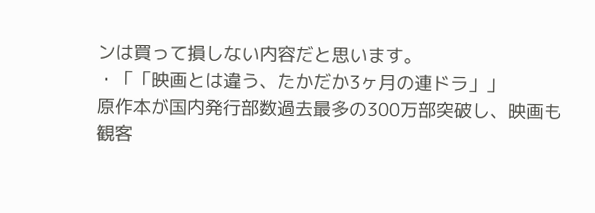ンは買って損しない内容だと思います。
・「「映画とは違う、たかだか3ヶ月の連ドラ」」
原作本が国内発行部数過去最多の300万部突破し、映画も観客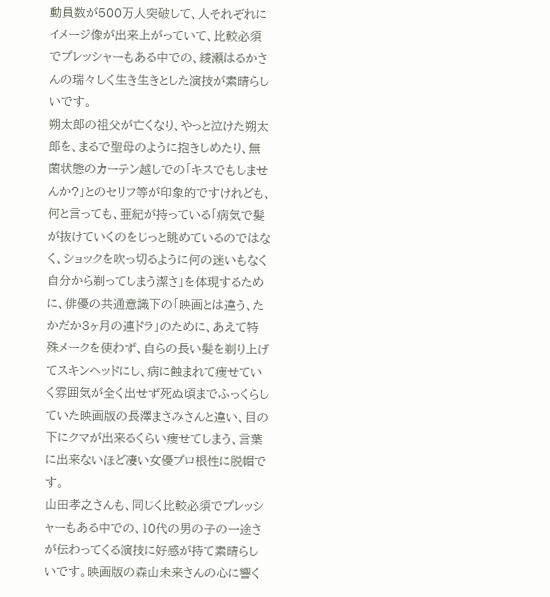動員数が500万人突破して、人それぞれにイメージ像が出来上がっていて、比較必須でプレッシャーもある中での、綾瀬はるかさんの瑞々しく生き生きとした演技が素晴らしいです。
朔太郎の祖父が亡くなり、やっと泣けた朔太郎を、まるで聖母のように抱きしめたり、無菌状態のカーテン越しでの「キスでもしませんか?」とのセリフ等が印象的ですけれども、何と言っても、亜紀が持っている「病気で髪が抜けていくのをじっと眺めているのではなく、ショックを吹っ切るように何の迷いもなく自分から剃ってしまう潔さ」を体現するために、俳優の共通意識下の「映画とは違う、たかだか3ヶ月の連ドラ」のために、あえて特殊メークを使わず、自らの長い髪を剃り上げてスキンヘッドにし、病に蝕まれて痩せていく雰囲気が全く出せず死ぬ頃までふっくらしていた映画版の長澤まさみさんと違い、目の下にクマが出来るくらい痩せてしまう、言葉に出来ないほど凄い女優プロ根性に脱帽です。
山田孝之さんも、同じく比較必須でプレッシャーもある中での、10代の男の子の一途さが伝わってくる演技に好感が持て素晴らしいです。映画版の森山未来さんの心に響く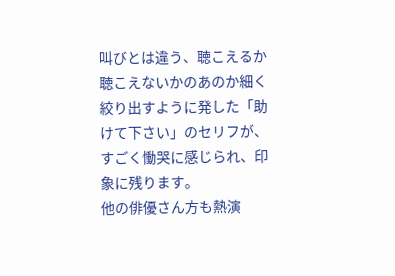叫びとは違う、聴こえるか聴こえないかのあのか細く絞り出すように発した「助けて下さい」のセリフが、すごく慟哭に感じられ、印象に残ります。
他の俳優さん方も熱演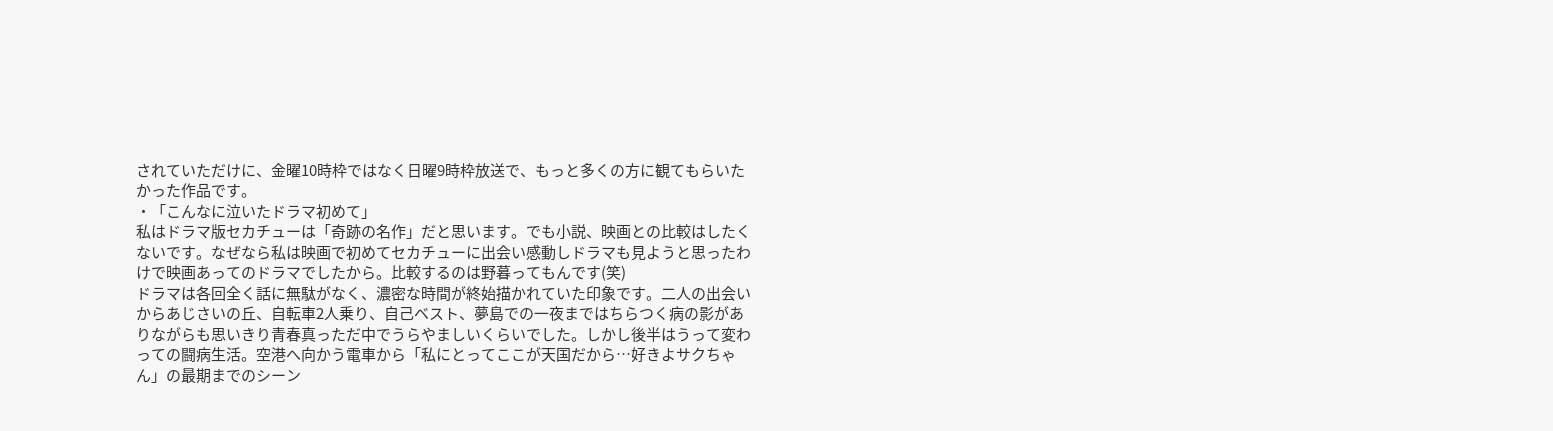されていただけに、金曜10時枠ではなく日曜9時枠放送で、もっと多くの方に観てもらいたかった作品です。
・「こんなに泣いたドラマ初めて」
私はドラマ版セカチューは「奇跡の名作」だと思います。でも小説、映画との比較はしたくないです。なぜなら私は映画で初めてセカチューに出会い感動しドラマも見ようと思ったわけで映画あってのドラマでしたから。比較するのは野暮ってもんです(笑)
ドラマは各回全く話に無駄がなく、濃密な時間が終始描かれていた印象です。二人の出会いからあじさいの丘、自転車2人乗り、自己ベスト、夢島での一夜まではちらつく病の影がありながらも思いきり青春真っただ中でうらやましいくらいでした。しかし後半はうって変わっての闘病生活。空港へ向かう電車から「私にとってここが天国だから…好きよサクちゃん」の最期までのシーン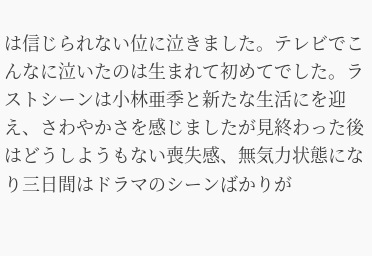は信じられない位に泣きました。テレビでこんなに泣いたのは生まれて初めてでした。ラストシーンは小林亜季と新たな生活にを迎え、さわやかさを感じましたが見終わった後はどうしようもない喪失感、無気力状態になり三日間はドラマのシーンばかりが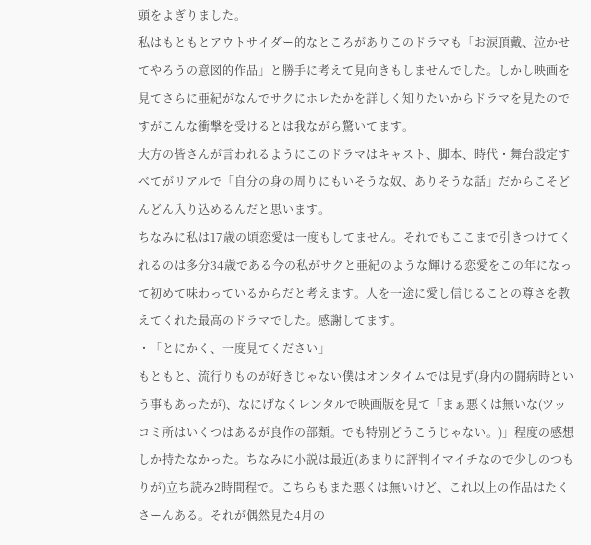頭をよぎりました。
私はもともとアウトサイダー的なところがありこのドラマも「お涙頂戴、泣かせてやろうの意図的作品」と勝手に考えて見向きもしませんでした。しかし映画を見てさらに亜紀がなんでサクにホレたかを詳しく知りたいからドラマを見たのですがこんな衝撃を受けるとは我ながら驚いてます。
大方の皆さんが言われるようにこのドラマはキャスト、脚本、時代・舞台設定すべてがリアルで「自分の身の周りにもいそうな奴、ありそうな話」だからこそどんどん入り込めるんだと思います。
ちなみに私は17歳の頃恋愛は一度もしてません。それでもここまで引きつけてくれるのは多分34歳である今の私がサクと亜紀のような輝ける恋愛をこの年になって初めて味わっているからだと考えます。人を一途に愛し信じることの尊さを教えてくれた最高のドラマでした。感謝してます。
・「とにかく、一度見てください」
もともと、流行りものが好きじゃない僕はオンタイムでは見ず(身内の闘病時という事もあったが)、なにげなくレンタルで映画版を見て「まぁ悪くは無いな(ツッコミ所はいくつはあるが良作の部類。でも特別どうこうじゃない。)」程度の感想しか持たなかった。ちなみに小説は最近(あまりに評判イマイチなので少しのつもりが)立ち読み2時間程で。こちらもまた悪くは無いけど、これ以上の作品はたくさーんある。それが偶然見た4月の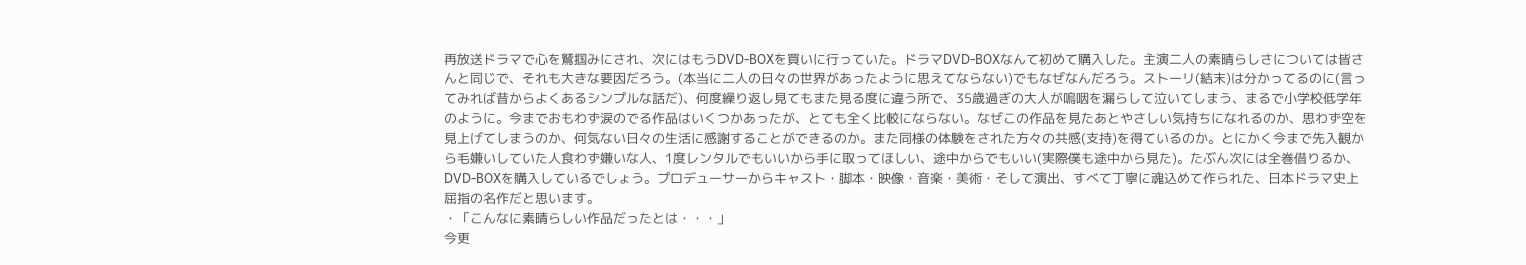再放送ドラマで心を鷲掴みにされ、次にはもうDVD-BOXを買いに行っていた。ドラマDVD-BOXなんて初めて購入した。主演二人の素晴らしさについては皆さんと同じで、それも大きな要因だろう。(本当に二人の日々の世界があったように思えてならない)でもなぜなんだろう。ストーリ(結末)は分かってるのに(言ってみれば昔からよくあるシンプルな話だ)、何度繰り返し見てもまた見る度に違う所で、35歳過ぎの大人が嗚咽を漏らして泣いてしまう、まるで小学校低学年のように。今までおもわず涙のでる作品はいくつかあったが、とても全く比較にならない。なぜこの作品を見たあとやさしい気持ちになれるのか、思わず空を見上げてしまうのか、何気ない日々の生活に感謝することができるのか。また同様の体験をされた方々の共感(支持)を得ているのか。とにかく今まで先入観から毛嫌いしていた人食わず嫌いな人、1度レンタルでもいいから手に取ってほしい、途中からでもいい(実際僕も途中から見た)。たぶん次には全巻借りるか、DVD-BOXを購入しているでしょう。プロデューサーからキャスト・脚本・映像・音楽・美術・そして演出、すべて丁寧に魂込めて作られた、日本ドラマ史上屈指の名作だと思います。
・「こんなに素晴らしい作品だったとは・・・」
今更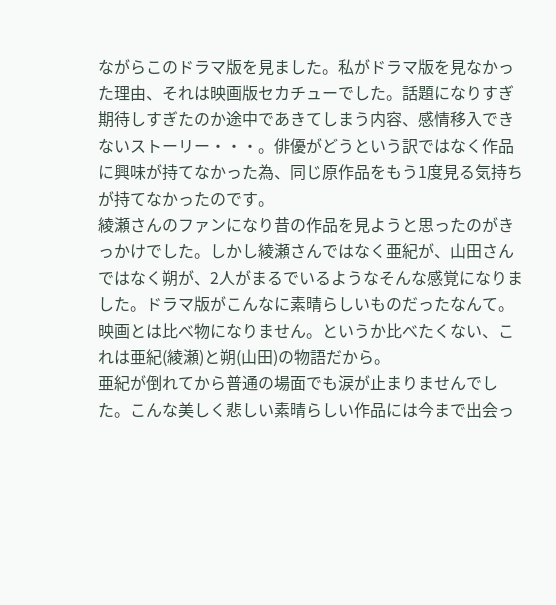ながらこのドラマ版を見ました。私がドラマ版を見なかった理由、それは映画版セカチューでした。話題になりすぎ期待しすぎたのか途中であきてしまう内容、感情移入できないストーリー・・・。俳優がどうという訳ではなく作品に興味が持てなかった為、同じ原作品をもう1度見る気持ちが持てなかったのです。
綾瀬さんのファンになり昔の作品を見ようと思ったのがきっかけでした。しかし綾瀬さんではなく亜紀が、山田さんではなく朔が、2人がまるでいるようなそんな感覚になりました。ドラマ版がこんなに素晴らしいものだったなんて。映画とは比べ物になりません。というか比べたくない、これは亜紀(綾瀬)と朔(山田)の物語だから。
亜紀が倒れてから普通の場面でも涙が止まりませんでした。こんな美しく悲しい素晴らしい作品には今まで出会っ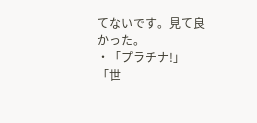てないです。見て良かった。
・「プラチナ!」
「世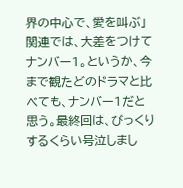界の中心で、愛を叫ぶ」関連では、大差をつけてナンバー1。というか、今まで観たどのドラマと比べても、ナンバー1だと思う。最終回は、びっくりするくらい号泣しまし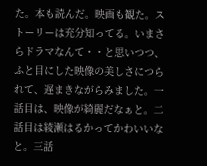た。本も読んだ。映画も観た。ストーリーは充分知ってる。いまさらドラマなんて・・と思いつつ、ふと目にした映像の美しさにつられて、遅まきながらみました。一話目は、映像が綺麗だなぁと。二話目は綾瀬はるかってかわいいなと。三話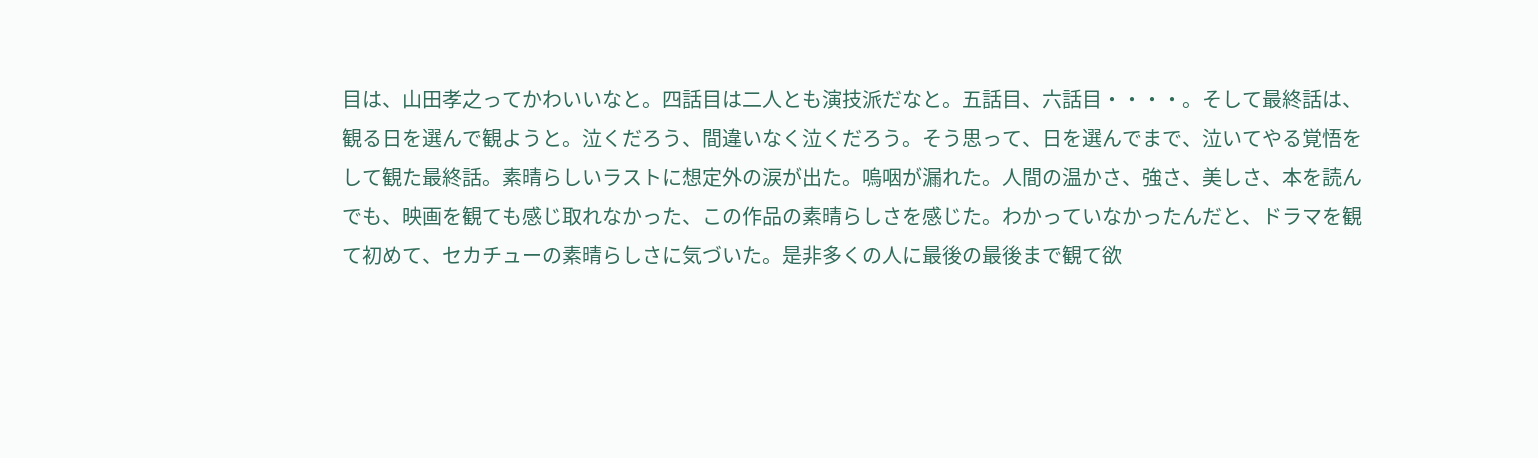目は、山田孝之ってかわいいなと。四話目は二人とも演技派だなと。五話目、六話目・・・・。そして最終話は、観る日を選んで観ようと。泣くだろう、間違いなく泣くだろう。そう思って、日を選んでまで、泣いてやる覚悟をして観た最終話。素晴らしいラストに想定外の涙が出た。嗚咽が漏れた。人間の温かさ、強さ、美しさ、本を読んでも、映画を観ても感じ取れなかった、この作品の素晴らしさを感じた。わかっていなかったんだと、ドラマを観て初めて、セカチューの素晴らしさに気づいた。是非多くの人に最後の最後まで観て欲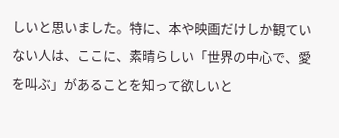しいと思いました。特に、本や映画だけしか観ていない人は、ここに、素晴らしい「世界の中心で、愛を叫ぶ」があることを知って欲しいと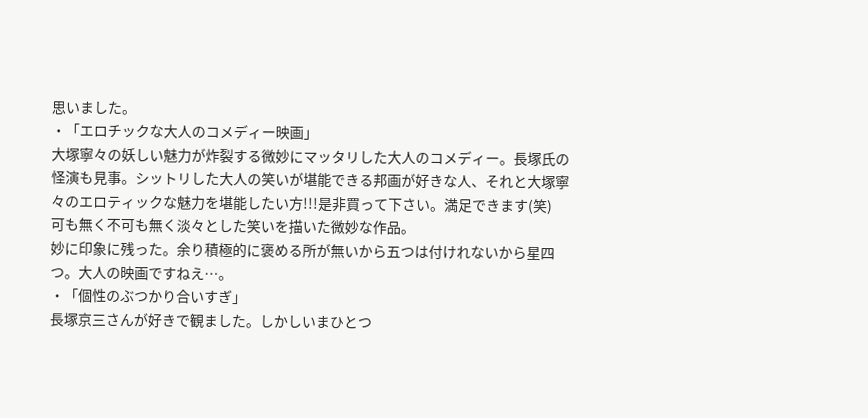思いました。
・「エロチックな大人のコメディー映画」
大塚寧々の妖しい魅力が炸裂する微妙にマッタリした大人のコメディー。長塚氏の怪演も見事。シットリした大人の笑いが堪能できる邦画が好きな人、それと大塚寧々のエロティックな魅力を堪能したい方!!!是非買って下さい。満足できます(笑)
可も無く不可も無く淡々とした笑いを描いた微妙な作品。
妙に印象に残った。余り積極的に褒める所が無いから五つは付けれないから星四つ。大人の映画ですねえ…。
・「個性のぶつかり合いすぎ」
長塚京三さんが好きで観ました。しかしいまひとつ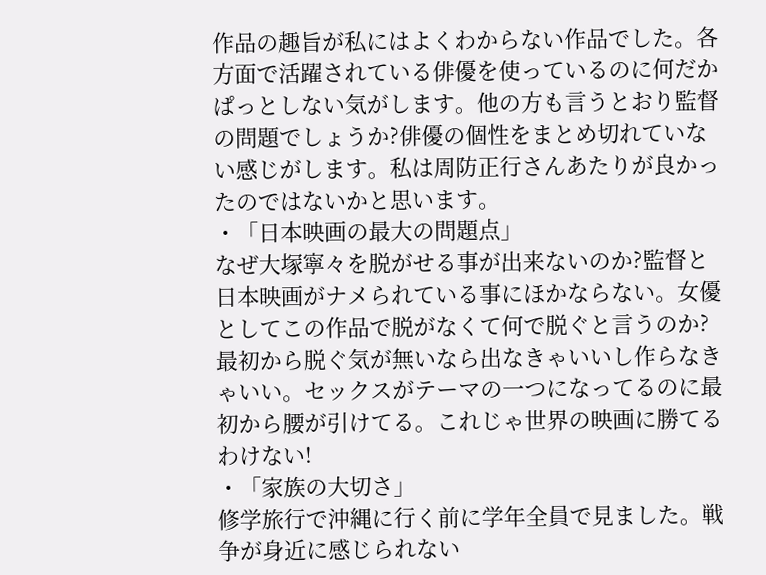作品の趣旨が私にはよくわからない作品でした。各方面で活躍されている俳優を使っているのに何だかぱっとしない気がします。他の方も言うとおり監督の問題でしょうか?俳優の個性をまとめ切れていない感じがします。私は周防正行さんあたりが良かったのではないかと思います。
・「日本映画の最大の問題点」
なぜ大塚寧々を脱がせる事が出来ないのか?監督と日本映画がナメられている事にほかならない。女優としてこの作品で脱がなくて何で脱ぐと言うのか?最初から脱ぐ気が無いなら出なきゃいいし作らなきゃいい。セックスがテーマの一つになってるのに最初から腰が引けてる。これじゃ世界の映画に勝てるわけない!
・「家族の大切さ」
修学旅行で沖縄に行く前に学年全員で見ました。戦争が身近に感じられない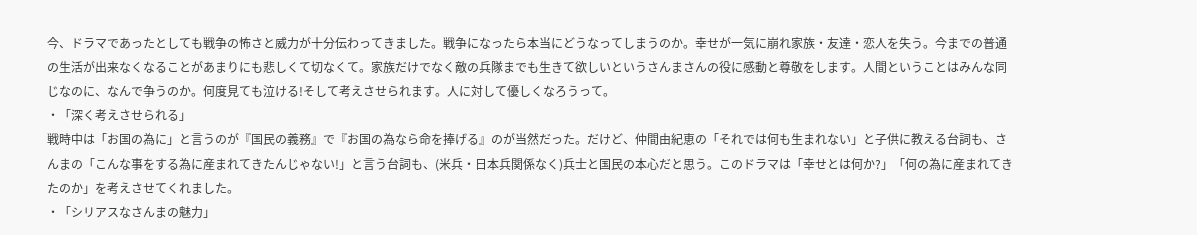今、ドラマであったとしても戦争の怖さと威力が十分伝わってきました。戦争になったら本当にどうなってしまうのか。幸せが一気に崩れ家族・友達・恋人を失う。今までの普通の生活が出来なくなることがあまりにも悲しくて切なくて。家族だけでなく敵の兵隊までも生きて欲しいというさんまさんの役に感動と尊敬をします。人間ということはみんな同じなのに、なんで争うのか。何度見ても泣ける!そして考えさせられます。人に対して優しくなろうって。
・「深く考えさせられる」
戦時中は「お国の為に」と言うのが『国民の義務』で『お国の為なら命を捧げる』のが当然だった。だけど、仲間由紀恵の「それでは何も生まれない」と子供に教える台詞も、さんまの「こんな事をする為に産まれてきたんじゃない!」と言う台詞も、(米兵・日本兵関係なく)兵士と国民の本心だと思う。このドラマは「幸せとは何か?」「何の為に産まれてきたのか」を考えさせてくれました。
・「シリアスなさんまの魅力」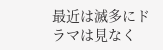最近は滅多にドラマは見なく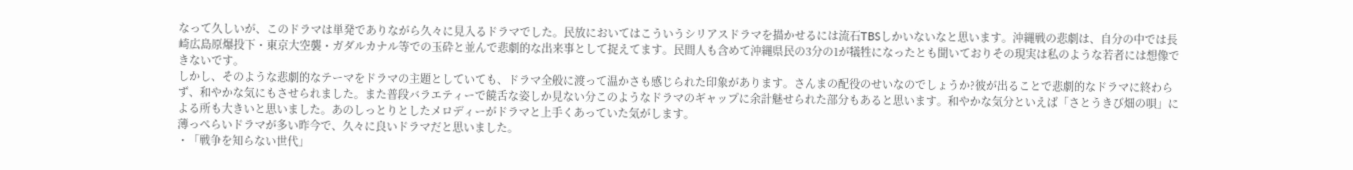なって久しいが、このドラマは単発でありながら久々に見入るドラマでした。民放においてはこういうシリアスドラマを描かせるには流石TBSしかいないなと思います。沖縄戦の悲劇は、自分の中では長崎広島原爆投下・東京大空襲・ガダルカナル等での玉砕と並んで悲劇的な出来事として捉えてます。民間人も含めて沖縄県民の3分の1が犠牲になったとも聞いておりその現実は私のような若者には想像できないです。
しかし、そのような悲劇的なテーマをドラマの主題としていても、ドラマ全般に渡って温かさも感じられた印象があります。さんまの配役のせいなのでしょうか?彼が出ることで悲劇的なドラマに終わらず、和やかな気にもさせられました。また普段バラエティーで饒舌な姿しか見ない分このようなドラマのギャップに余計魅せられた部分もあると思います。和やかな気分といえば「さとうきび畑の唄」による所も大きいと思いました。あのしっとりとしたメロディーがドラマと上手くあっていた気がします。
薄っぺらいドラマが多い昨今で、久々に良いドラマだと思いました。
・「戦争を知らない世代」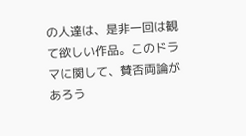の人達は、是非一回は観て欲しい作品。このドラマに関して、賛否両論があろう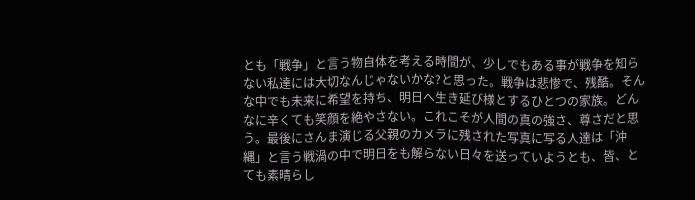とも「戦争」と言う物自体を考える時間が、少しでもある事が戦争を知らない私達には大切なんじゃないかな?と思った。戦争は悲惨で、残酷。そんな中でも未来に希望を持ち、明日へ生き延び様とするひとつの家族。どんなに辛くても笑顔を絶やさない。これこそが人間の真の強さ、尊さだと思う。最後にさんま演じる父親のカメラに残された写真に写る人達は「沖縄」と言う戦渦の中で明日をも解らない日々を送っていようとも、皆、とても素晴らし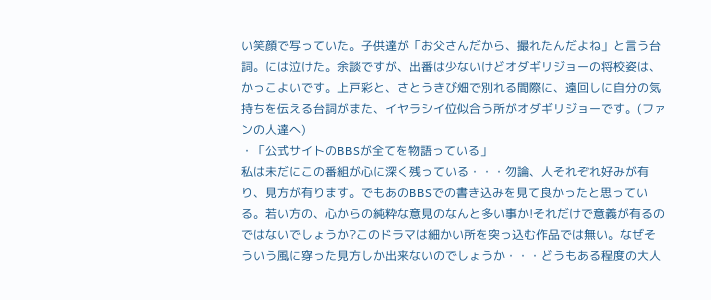い笑顔で写っていた。子供達が「お父さんだから、撮れたんだよね」と言う台詞。には泣けた。余談ですが、出番は少ないけどオダギリジョーの将校姿は、かっこよいです。上戸彩と、さとうきび畑で別れる間際に、遠回しに自分の気持ちを伝える台詞がまた、イヤラシイ位似合う所がオダギリジョーです。(ファンの人達へ)
・「公式サイトのBBSが全てを物語っている」
私は未だにこの番組が心に深く残っている・・・勿論、人それぞれ好みが有り、見方が有ります。でもあのBBSでの書き込みを見て良かったと思っている。若い方の、心からの純粋な意見のなんと多い事か!それだけで意義が有るのではないでしょうか?このドラマは細かい所を突っ込む作品では無い。なぜそういう風に穿った見方しか出来ないのでしょうか・・・どうもある程度の大人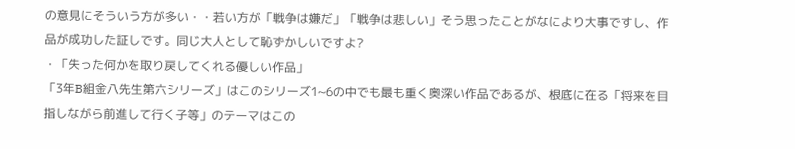の意見にそういう方が多い・・若い方が「戦争は嫌だ」「戦争は悲しい」そう思ったことがなにより大事ですし、作品が成功した証しです。同じ大人として恥ずかしいですよ?
・「失った何かを取り戻してくれる優しい作品」
「3年B組金八先生第六シリーズ」はこのシリーズ1~6の中でも最も重く奥深い作品であるが、根底に在る「将来を目指しながら前進して行く子等」のテーマはこの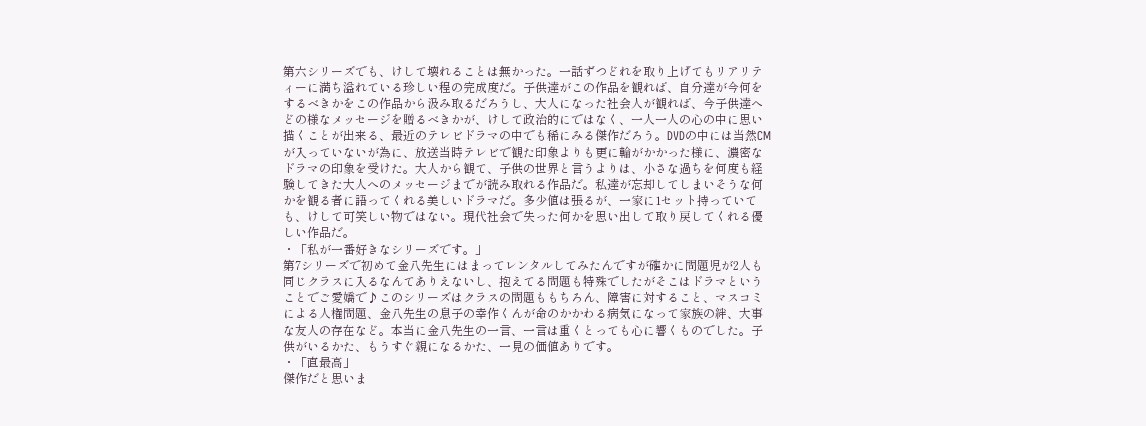第六シリーズでも、けして壊れることは無かった。一話ずつどれを取り上げてもリアリティーに満ち溢れている珍しい程の完成度だ。子供達がこの作品を観れば、自分達が今何をするべきかをこの作品から汲み取るだろうし、大人になった社会人が観れば、今子供達へどの様なメッセージを贈るべきかが、けして政治的にではなく、一人一人の心の中に思い描くことが出来る、最近のテレビドラマの中でも稀にみる傑作だろう。DVDの中には当然CMが入っていないが為に、放送当時テレビで観た印象よりも更に輪がかかった様に、濃密なドラマの印象を受けた。大人から観て、子供の世界と言うよりは、小さな過ちを何度も経験してきた大人へのメッセージまでが読み取れる作品だ。私達が忘却してしまいそうな何かを観る者に語ってくれる美しいドラマだ。多少値は張るが、一家に1セット持っていても、けして可笑しい物ではない。現代社会で失った何かを思い出して取り戻してくれる優しい作品だ。
・「私が一番好きなシリーズです。」
第7シリーズで初めて金八先生にはまってレンタルしてみたんですが確かに問題児が2人も同じクラスに入るなんてありえないし、抱えてる問題も特殊でしたがそこはドラマということでご愛嬌で♪このシリーズはクラスの問題ももちろん、障害に対すること、マスコミによる人権問題、金八先生の息子の幸作くんが命のかかわる病気になって家族の絆、大事な友人の存在など。本当に金八先生の一言、一言は重くとっても心に響くものでした。子供がいるかた、もうすぐ親になるかた、一見の価値ありです。
・「直最高」
傑作だと思いま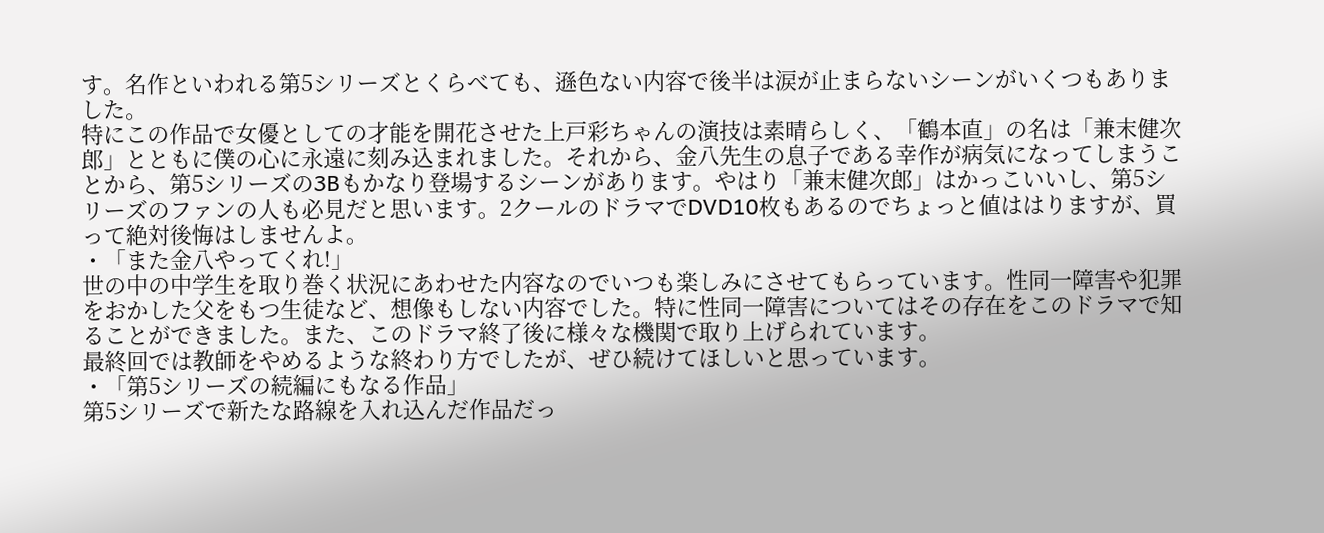す。名作といわれる第5シリーズとくらべても、遜色ない内容で後半は涙が止まらないシーンがいくつもありました。
特にこの作品で女優としての才能を開花させた上戸彩ちゃんの演技は素晴らしく、「鶴本直」の名は「兼末健次郎」とともに僕の心に永遠に刻み込まれました。それから、金八先生の息子である幸作が病気になってしまうことから、第5シリーズの3Bもかなり登場するシーンがあります。やはり「兼末健次郎」はかっこいいし、第5シリーズのファンの人も必見だと思います。2クールのドラマでDVD10枚もあるのでちょっと値ははりますが、買って絶対後悔はしませんよ。
・「また金八やってくれ!」
世の中の中学生を取り巻く状況にあわせた内容なのでいつも楽しみにさせてもらっています。性同一障害や犯罪をおかした父をもつ生徒など、想像もしない内容でした。特に性同一障害についてはその存在をこのドラマで知ることができました。また、このドラマ終了後に様々な機関で取り上げられています。
最終回では教師をやめるような終わり方でしたが、ぜひ続けてほしいと思っています。
・「第5シリーズの続編にもなる作品」
第5シリーズで新たな路線を入れ込んだ作品だっ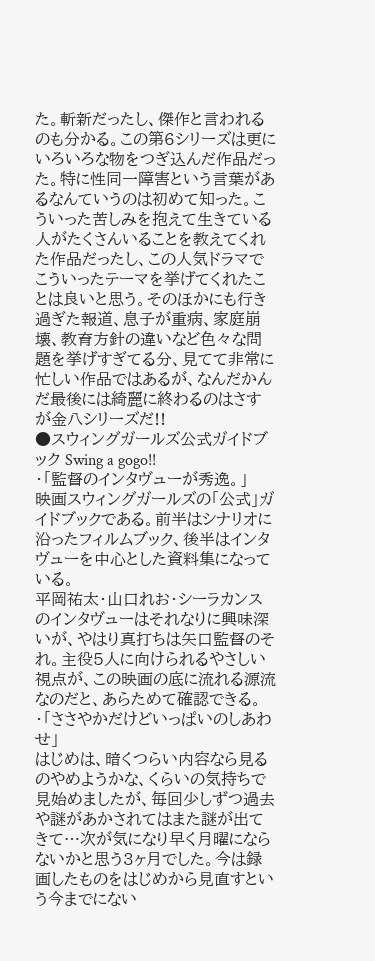た。斬新だったし、傑作と言われるのも分かる。この第6シリーズは更にいろいろな物をつぎ込んだ作品だった。特に性同一障害という言葉があるなんていうのは初めて知った。こういった苦しみを抱えて生きている人がたくさんいることを教えてくれた作品だったし、この人気ドラマでこういったテーマを挙げてくれたことは良いと思う。そのほかにも行き過ぎた報道、息子が重病、家庭崩壊、教育方針の違いなど色々な問題を挙げすぎてる分、見てて非常に忙しい作品ではあるが、なんだかんだ最後には綺麗に終わるのはさすが金八シリーズだ!!
●スウィングガールズ公式ガイドブック Swing a gogo!!
・「監督のインタヴューが秀逸。」
映画スウィングガールズの「公式」ガイドブックである。前半はシナリオに沿ったフィルムブック、後半はインタヴューを中心とした資料集になっている。
平岡祐太・山口れお・シーラカンスのインタヴューはそれなりに興味深いが、やはり真打ちは矢口監督のそれ。主役5人に向けられるやさしい視点が、この映画の底に流れる源流なのだと、あらためて確認できる。
・「ささやかだけどいっぱいのしあわせ」
はじめは、暗くつらい内容なら見るのやめようかな、くらいの気持ちで見始めましたが、毎回少しずつ過去や謎があかされてはまた謎が出てきて…次が気になり早く月曜にならないかと思う3ヶ月でした。今は録画したものをはじめから見直すという今までにない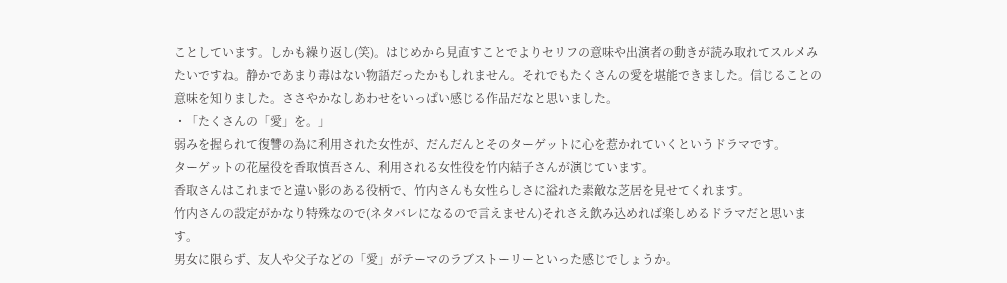ことしています。しかも繰り返し(笑)。はじめから見直すことでよりセリフの意味や出演者の動きが読み取れてスルメみたいですね。静かであまり毒はない物語だったかもしれません。それでもたくさんの愛を堪能できました。信じることの意味を知りました。ささやかなしあわせをいっぱい感じる作品だなと思いました。
・「たくさんの「愛」を。」
弱みを握られて復讐の為に利用された女性が、だんだんとそのターゲットに心を惹かれていくというドラマです。
ターゲットの花屋役を香取慎吾さん、利用される女性役を竹内結子さんが演じています。
香取さんはこれまでと違い影のある役柄で、竹内さんも女性らしさに溢れた素敵な芝居を見せてくれます。
竹内さんの設定がかなり特殊なので(ネタバレになるので言えません)それさえ飲み込めれば楽しめるドラマだと思います。
男女に限らず、友人や父子などの「愛」がテーマのラブストーリーといった感じでしょうか。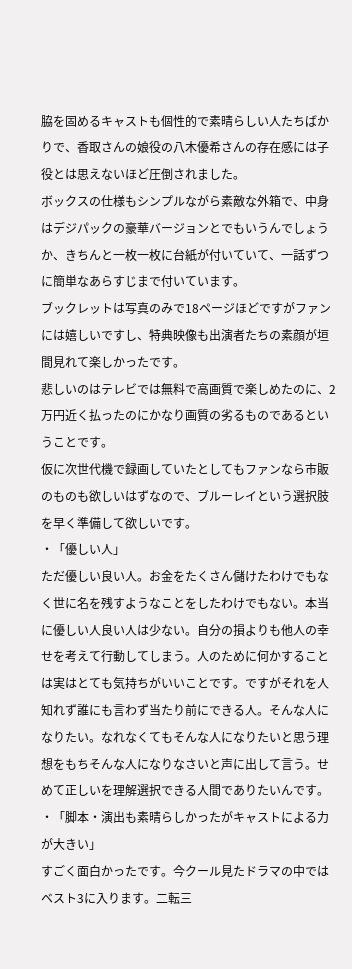脇を固めるキャストも個性的で素晴らしい人たちばかりで、香取さんの娘役の八木優希さんの存在感には子役とは思えないほど圧倒されました。
ボックスの仕様もシンプルながら素敵な外箱で、中身はデジパックの豪華バージョンとでもいうんでしょうか、きちんと一枚一枚に台紙が付いていて、一話ずつに簡単なあらすじまで付いています。
ブックレットは写真のみで18ページほどですがファンには嬉しいですし、特典映像も出演者たちの素顔が垣間見れて楽しかったです。
悲しいのはテレビでは無料で高画質で楽しめたのに、2万円近く払ったのにかなり画質の劣るものであるということです。
仮に次世代機で録画していたとしてもファンなら市販のものも欲しいはずなので、ブルーレイという選択肢を早く準備して欲しいです。
・「優しい人」
ただ優しい良い人。お金をたくさん儲けたわけでもなく世に名を残すようなことをしたわけでもない。本当に優しい人良い人は少ない。自分の損よりも他人の幸せを考えて行動してしまう。人のために何かすることは実はとても気持ちがいいことです。ですがそれを人知れず誰にも言わず当たり前にできる人。そんな人になりたい。なれなくてもそんな人になりたいと思う理想をもちそんな人になりなさいと声に出して言う。せめて正しいを理解選択できる人間でありたいんです。
・「脚本・演出も素晴らしかったがキャストによる力が大きい」
すごく面白かったです。今クール見たドラマの中ではベスト3に入ります。二転三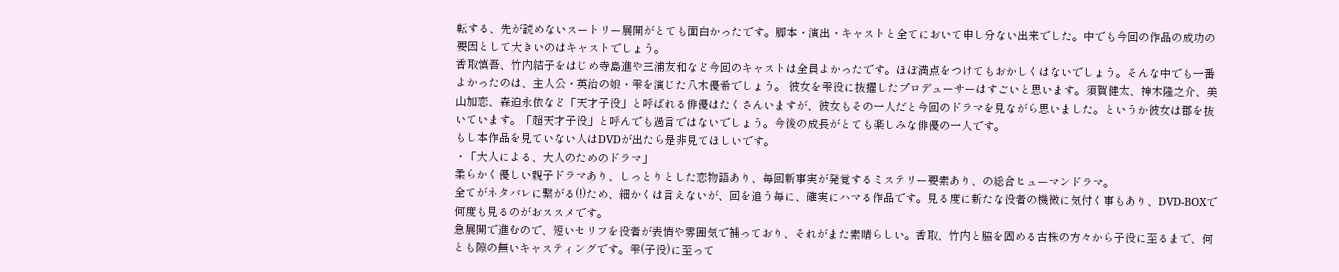転する、先が読めないスートリー展開がとても面白かったです。脚本・演出・キャストと全てにおいて申し分ない出来でした。中でも今回の作品の成功の要因として大きいのはキャストでしょう。
香取慎吾、竹内結子をはじめ寺島進や三浦友和など今回のキャストは全員よかったです。ほぼ満点をつけてもおかしくはないでしょう。そんな中でも一番よかったのは、主人公・英治の娘・雫を演じた八木優希でしょう。 彼女を雫役に抜擢したプロデューサーはすごいと思います。須賀健太、神木隆之介、美山加恋、森迫永依など「天才子役」と呼ばれる俳優はたくさんいますが、彼女もその一人だと今回のドラマを見ながら思いました。というか彼女は郡を抜いています。「超天才子役」と呼んでも過言ではないでしょう。今後の成長がとても楽しみな俳優の一人です。
もし本作品を見ていない人はDVDが出たら是非見てほしいです。
・「大人による、大人のためのドラマ」
柔らかく優しい親子ドラマあり、しっとりとした恋物語あり、毎回新事実が発覚するミステリー要素あり、の総合ヒューマンドラマ。
全てがネタバレに繋がる(!)ため、細かくは言えないが、回を追う毎に、確実にハマる作品です。見る度に新たな役者の機微に気付く事もあり、DVD-BOXで何度も見るのがおススメです。
急展開で進むので、短いセリフを役者が表情や雰囲気で補っており、それがまた素晴らしい。香取、竹内と脇を固める古株の方々から子役に至るまで、何とも隙の無いキャスティングです。雫(子役)に至って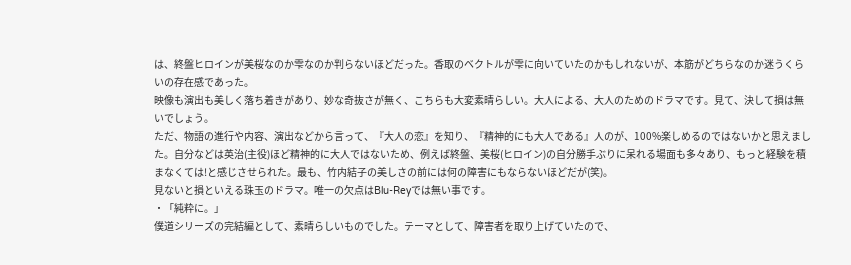は、終盤ヒロインが美桜なのか雫なのか判らないほどだった。香取のベクトルが雫に向いていたのかもしれないが、本筋がどちらなのか迷うくらいの存在感であった。
映像も演出も美しく落ち着きがあり、妙な奇抜さが無く、こちらも大変素晴らしい。大人による、大人のためのドラマです。見て、決して損は無いでしょう。
ただ、物語の進行や内容、演出などから言って、『大人の恋』を知り、『精神的にも大人である』人のが、100%楽しめるのではないかと思えました。自分などは英治(主役)ほど精神的に大人ではないため、例えば終盤、美桜(ヒロイン)の自分勝手ぶりに呆れる場面も多々あり、もっと経験を積まなくては!と感じさせられた。最も、竹内結子の美しさの前には何の障害にもならないほどだが(笑)。
見ないと損といえる珠玉のドラマ。唯一の欠点はBlu-Reyでは無い事です。
・「純粋に。」
僕道シリーズの完結編として、素晴らしいものでした。テーマとして、障害者を取り上げていたので、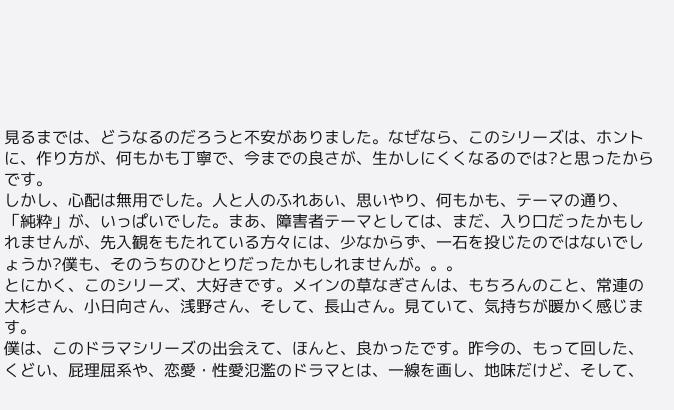見るまでは、どうなるのだろうと不安がありました。なぜなら、このシリーズは、ホントに、作り方が、何もかも丁寧で、今までの良さが、生かしにくくなるのでは?と思ったからです。
しかし、心配は無用でした。人と人のふれあい、思いやり、何もかも、テーマの通り、「純粋」が、いっぱいでした。まあ、障害者テーマとしては、まだ、入り口だったかもしれませんが、先入観をもたれている方々には、少なからず、一石を投じたのではないでしょうか?僕も、そのうちのひとりだったかもしれませんが。。。
とにかく、このシリーズ、大好きです。メインの草なぎさんは、もちろんのこと、常連の大杉さん、小日向さん、浅野さん、そして、長山さん。見ていて、気持ちが暖かく感じます。
僕は、このドラマシリーズの出会えて、ほんと、良かったです。昨今の、もって回した、くどい、屁理屈系や、恋愛・性愛氾濫のドラマとは、一線を画し、地味だけど、そして、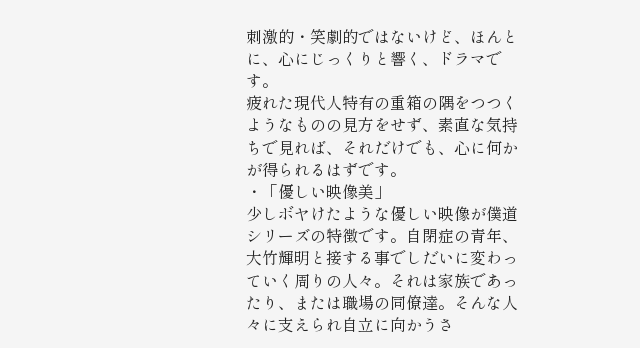刺激的・笑劇的ではないけど、ほんとに、心にじっくりと響く、ドラマです。
疲れた現代人特有の重箱の隅をつつくようなものの見方をせず、素直な気持ちで見れば、それだけでも、心に何かが得られるはずです。
・「優しい映像美」
少しボヤけたような優しい映像が僕道シリーズの特徴です。自閉症の青年、大竹輝明と接する事でしだいに変わっていく周りの人々。それは家族であったり、または職場の同僚達。そんな人々に支えられ自立に向かうさ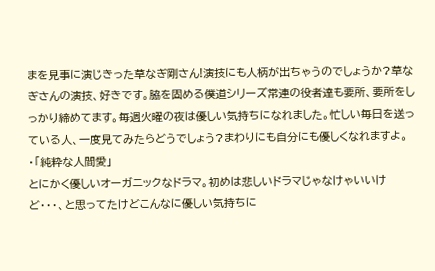まを見事に演じきった草なぎ剛さん!演技にも人柄が出ちゃうのでしょうか?草なぎさんの演技、好きです。脇を固める僕道シリーズ常連の役者達も要所、要所をしっかり締めてます。毎週火曜の夜は優しい気持ちになれました。忙しい毎日を送っている人、一度見てみたらどうでしょう?まわりにも自分にも優しくなれますよ。
・「純粋な人間愛」
とにかく優しいオーガニックなドラマ。初めは悲しいドラマじゃなけゃいいけど・・・、と思ってたけどこんなに優しい気持ちに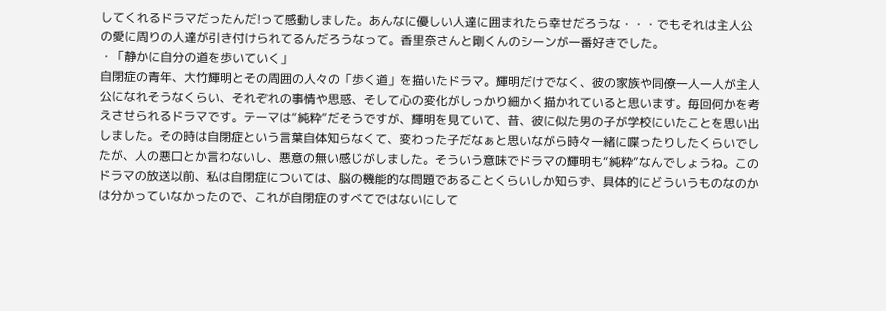してくれるドラマだったんだ!って感動しました。あんなに優しい人達に囲まれたら幸せだろうな・・・でもそれは主人公の愛に周りの人達が引き付けられてるんだろうなって。香里奈さんと剛くんのシーンが一番好きでした。
・「静かに自分の道を歩いていく」
自閉症の青年、大竹輝明とその周囲の人々の「歩く道」を描いたドラマ。輝明だけでなく、彼の家族や同僚一人一人が主人公になれそうなくらい、それぞれの事情や思惑、そして心の変化がしっかり細かく描かれていると思います。毎回何かを考えさせられるドラマです。テーマは“純粋”だそうですが、輝明を見ていて、昔、彼に似た男の子が学校にいたことを思い出しました。その時は自閉症という言葉自体知らなくて、変わった子だなぁと思いながら時々一緒に喋ったりしたくらいでしたが、人の悪口とか言わないし、悪意の無い感じがしました。そういう意味でドラマの輝明も“純粋”なんでしょうね。このドラマの放送以前、私は自閉症については、脳の機能的な問題であることくらいしか知らず、具体的にどういうものなのかは分かっていなかったので、これが自閉症のすべてではないにして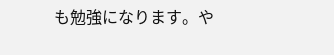も勉強になります。や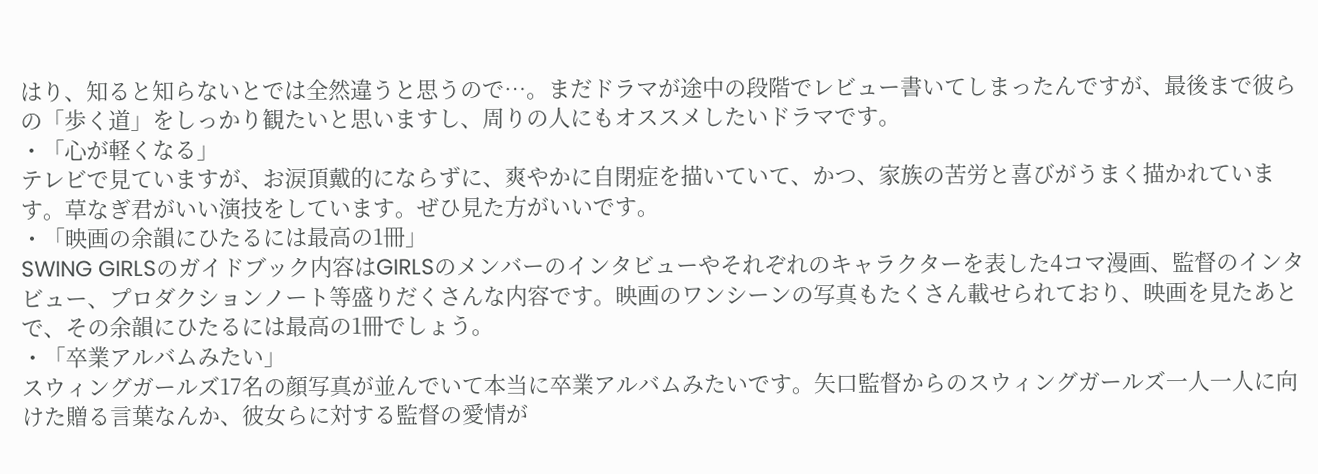はり、知ると知らないとでは全然違うと思うので…。まだドラマが途中の段階でレビュー書いてしまったんですが、最後まで彼らの「歩く道」をしっかり観たいと思いますし、周りの人にもオススメしたいドラマです。
・「心が軽くなる」
テレビで見ていますが、お涙頂戴的にならずに、爽やかに自閉症を描いていて、かつ、家族の苦労と喜びがうまく描かれています。草なぎ君がいい演技をしています。ぜひ見た方がいいです。
・「映画の余韻にひたるには最高の1冊」
SWING GIRLSのガイドブック内容はGIRLSのメンバーのインタビューやそれぞれのキャラクターを表した4コマ漫画、監督のインタビュー、プロダクションノート等盛りだくさんな内容です。映画のワンシーンの写真もたくさん載せられており、映画を見たあとで、その余韻にひたるには最高の1冊でしょう。
・「卒業アルバムみたい」
スウィングガールズ17名の顔写真が並んでいて本当に卒業アルバムみたいです。矢口監督からのスウィングガールズ一人一人に向けた贈る言葉なんか、彼女らに対する監督の愛情が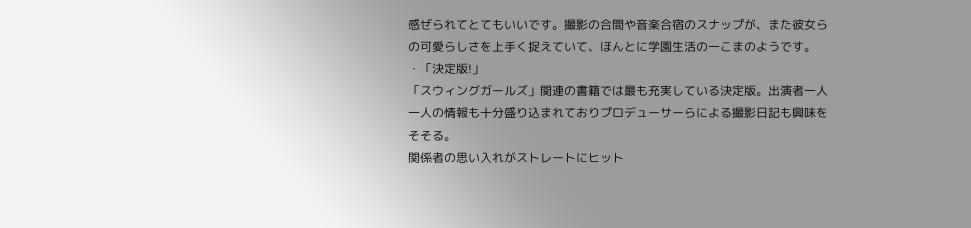感ぜられてとてもいいです。撮影の合間や音楽合宿のスナップが、また彼女らの可愛らしさを上手く捉えていて、ほんとに学園生活の一こまのようです。
・「決定版!」
「スウィングガールズ」関連の書籍では最も充実している決定版。出演者一人一人の情報も十分盛り込まれておりプロデューサーらによる撮影日記も興味をそそる。
関係者の思い入れがストレートにヒット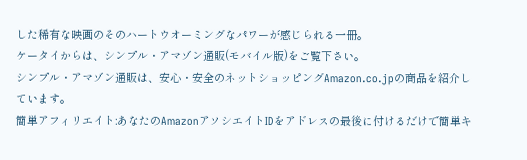した稀有な映画のそのハートウオーミングなパワーが感じられる一冊。
ケータイからは、シンプル・アマゾン通販(モバイル版)をご覧下さい。
シンプル・アマゾン通販は、安心・安全のネットショッピングAmazon.co.jpの商品を紹介しています。
簡単アフィリエイト:あなたのAmazonアソシエイトIDをアドレスの最後に付けるだけで簡単キ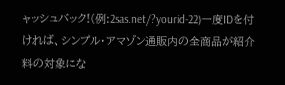ャッシュバック!(例:2sas.net/?yourid-22)一度IDを付ければ、シンプル・アマゾン通販内の全商品が紹介料の対象にな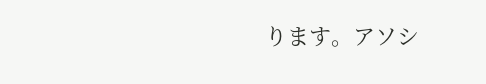ります。アソシ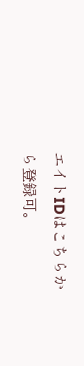エイトIDはこちらから登録可。